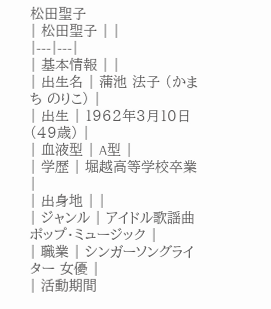松田聖子
| 松田聖子 | |
|---|---|
| 基本情報 | |
| 出生名 | 蒲池 法子 (かまち のりこ) |
| 出生 | 1962年3月10日(49歳) |
| 血液型 | A型 |
| 学歴 | 堀越高等学校卒業 |
| 出身地 | |
| ジャンル | アイドル歌謡曲 ポップ・ミュージック |
| 職業 | シンガーソングライター 女優 |
| 活動期間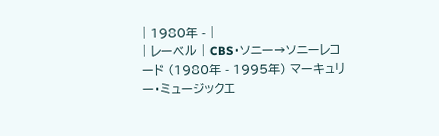| 1980年 - |
| レーベル | CBS・ソニー→ソニーレコード (1980年 - 1995年) マーキュリー・ミュージックエ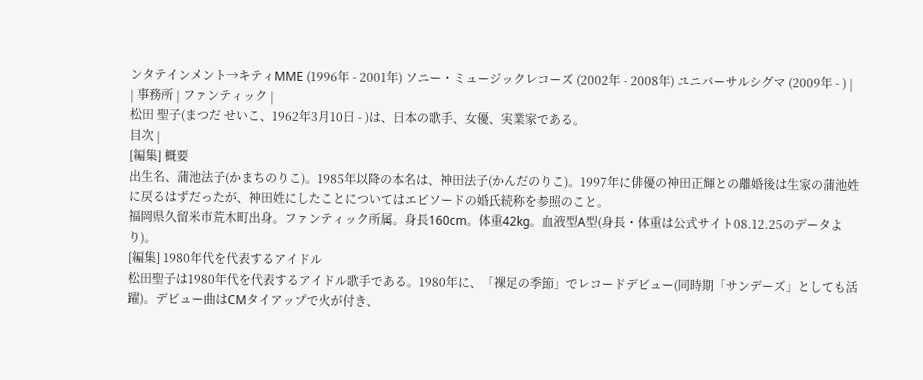ンタテインメント→キティMME (1996年 - 2001年) ソニー・ミュージックレコーズ (2002年 - 2008年) ユニバーサルシグマ (2009年 - ) |
| 事務所 | ファンティック |
松田 聖子(まつだ せいこ、1962年3月10日 - )は、日本の歌手、女優、実業家である。
目次 |
[編集] 概要
出生名、蒲池法子(かまちのりこ)。1985年以降の本名は、神田法子(かんだのりこ)。1997年に俳優の神田正輝との離婚後は生家の蒲池姓に戻るはずだったが、神田姓にしたことについてはエピソードの婚氏続称を参照のこと。
福岡県久留米市荒木町出身。ファンティック所属。身長160cm。体重42kg。血液型A型(身長・体重は公式サイト08.12.25のデータより)。
[編集] 1980年代を代表するアイドル
松田聖子は1980年代を代表するアイドル歌手である。1980年に、「裸足の季節」でレコードデビュー(同時期「サンデーズ」としても活躍)。デビュー曲はCMタイアップで火が付き、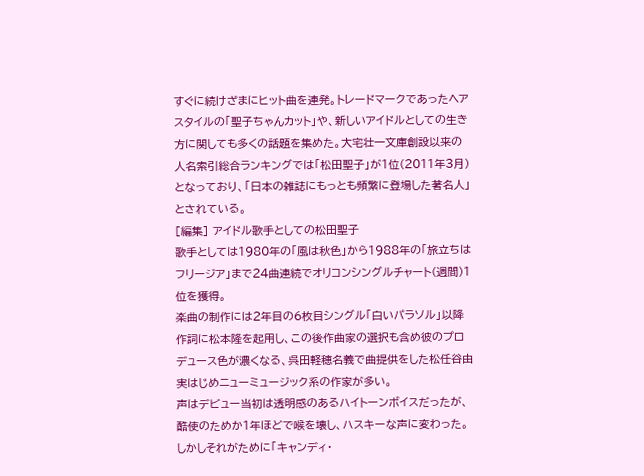すぐに続けざまにヒット曲を連発。トレードマークであったヘアスタイルの「聖子ちゃんカット」や、新しいアイドルとしての生き方に関しても多くの話題を集めた。大宅壮一文庫創設以来の人名索引総合ランキングでは「松田聖子」が1位(2011年3月)となっており、「日本の雑誌にもっとも頻繁に登場した著名人」とされている。
[編集] アイドル歌手としての松田聖子
歌手としては1980年の「風は秋色」から1988年の「旅立ちはフリージア」まで24曲連続でオリコンシングルチャート(週間)1位を獲得。
楽曲の制作には2年目の6枚目シングル「白いパラソル」以降作詞に松本隆を起用し、この後作曲家の選択も含め彼のプロデュース色が濃くなる、呉田軽穂名義で曲提供をした松任谷由実はじめニューミュージック系の作家が多い。
声はデビュー当初は透明感のあるハイトーンボイスだったが、酷使のためか1年ほどで喉を壊し、ハスキーな声に変わった。しかしそれがために「キャンディ・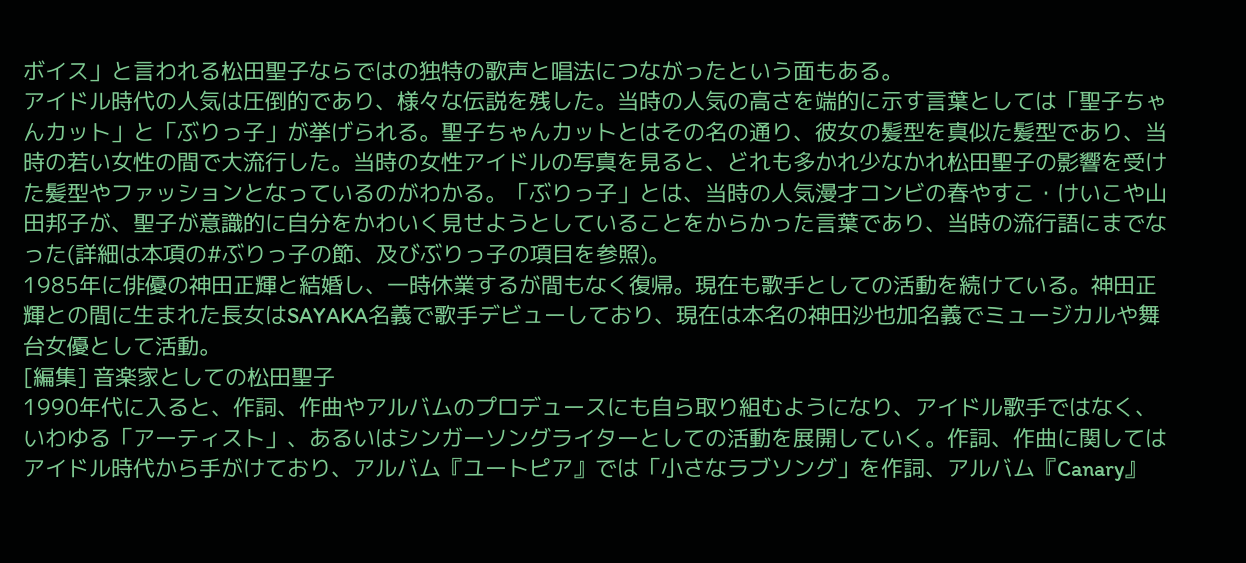ボイス」と言われる松田聖子ならではの独特の歌声と唱法につながったという面もある。
アイドル時代の人気は圧倒的であり、様々な伝説を残した。当時の人気の高さを端的に示す言葉としては「聖子ちゃんカット」と「ぶりっ子」が挙げられる。聖子ちゃんカットとはその名の通り、彼女の髪型を真似た髪型であり、当時の若い女性の間で大流行した。当時の女性アイドルの写真を見ると、どれも多かれ少なかれ松田聖子の影響を受けた髪型やファッションとなっているのがわかる。「ぶりっ子」とは、当時の人気漫才コンビの春やすこ・けいこや山田邦子が、聖子が意識的に自分をかわいく見せようとしていることをからかった言葉であり、当時の流行語にまでなった(詳細は本項の#ぶりっ子の節、及びぶりっ子の項目を参照)。
1985年に俳優の神田正輝と結婚し、一時休業するが間もなく復帰。現在も歌手としての活動を続けている。神田正輝との間に生まれた長女はSAYAKA名義で歌手デビューしており、現在は本名の神田沙也加名義でミュージカルや舞台女優として活動。
[編集] 音楽家としての松田聖子
1990年代に入ると、作詞、作曲やアルバムのプロデュースにも自ら取り組むようになり、アイドル歌手ではなく、いわゆる「アーティスト」、あるいはシンガーソングライターとしての活動を展開していく。作詞、作曲に関してはアイドル時代から手がけており、アルバム『ユートピア』では「小さなラブソング」を作詞、アルバム『Canary』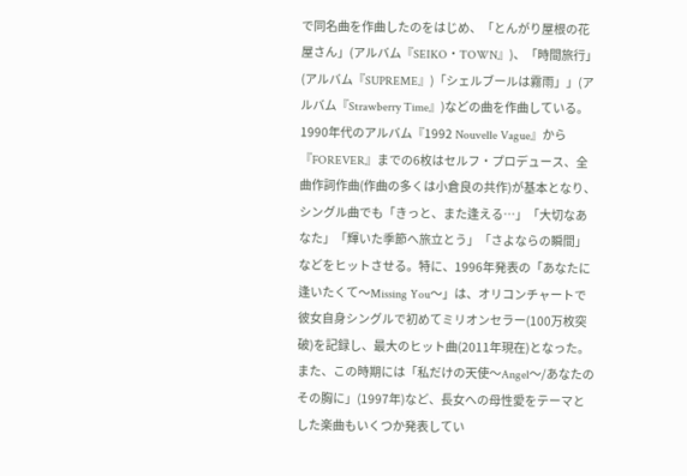で同名曲を作曲したのをはじめ、「とんがり屋根の花屋さん」(アルバム『SEIKO・TOWN』)、「時間旅行」(アルバム『SUPREME』)「シェルブールは霧雨」」(アルバム『Strawberry Time』)などの曲を作曲している。
1990年代のアルバム『1992 Nouvelle Vague』から『FOREVER』までの6枚はセルフ・プロデュース、全曲作詞作曲(作曲の多くは小倉良の共作)が基本となり、シングル曲でも「きっと、また逢える…」「大切なあなた」「輝いた季節へ旅立とう」「さよならの瞬間」などをヒットさせる。特に、1996年発表の「あなたに逢いたくて〜Missing You〜」は、オリコンチャートで彼女自身シングルで初めてミリオンセラー(100万枚突破)を記録し、最大のヒット曲(2011年現在)となった。また、この時期には「私だけの天使〜Angel〜/あなたのその胸に」(1997年)など、長女への母性愛をテーマとした楽曲もいくつか発表してい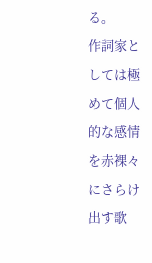る。
作詞家としては極めて個人的な感情を赤裸々にさらけ出す歌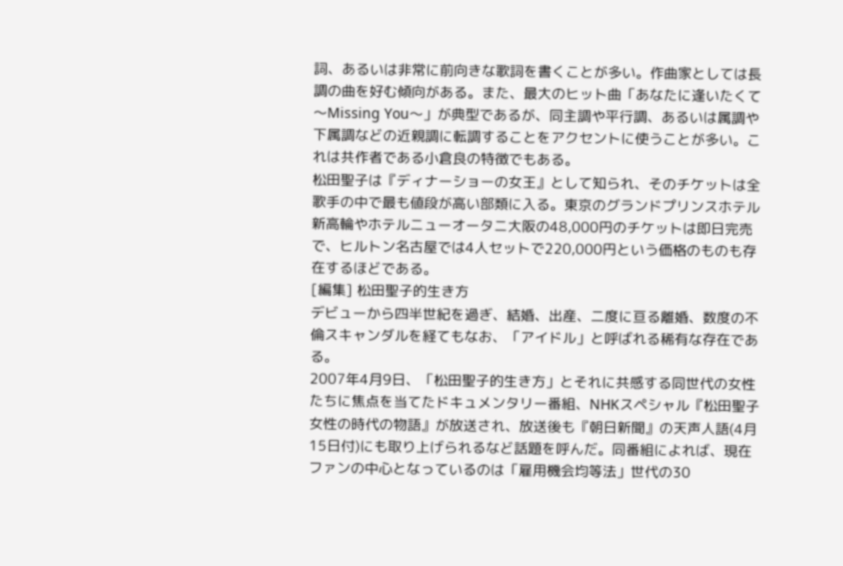詞、あるいは非常に前向きな歌詞を書くことが多い。作曲家としては長調の曲を好む傾向がある。また、最大のヒット曲「あなたに逢いたくて〜Missing You〜」が典型であるが、同主調や平行調、あるいは属調や下属調などの近親調に転調することをアクセントに使うことが多い。これは共作者である小倉良の特徴でもある。
松田聖子は『ディナーショーの女王』として知られ、そのチケットは全歌手の中で最も値段が高い部類に入る。東京のグランドプリンスホテル新高輪やホテルニューオータニ大阪の48,000円のチケットは即日完売で、ヒルトン名古屋では4人セットで220,000円という価格のものも存在するほどである。
[編集] 松田聖子的生き方
デビューから四半世紀を過ぎ、結婚、出産、二度に亘る離婚、数度の不倫スキャンダルを経てもなお、「アイドル」と呼ばれる稀有な存在である。
2007年4月9日、「松田聖子的生き方」とそれに共感する同世代の女性たちに焦点を当てたドキュメンタリー番組、NHKスペシャル『松田聖子 女性の時代の物語』が放送され、放送後も『朝日新聞』の天声人語(4月15日付)にも取り上げられるなど話題を呼んだ。同番組によれば、現在ファンの中心となっているのは「雇用機会均等法」世代の30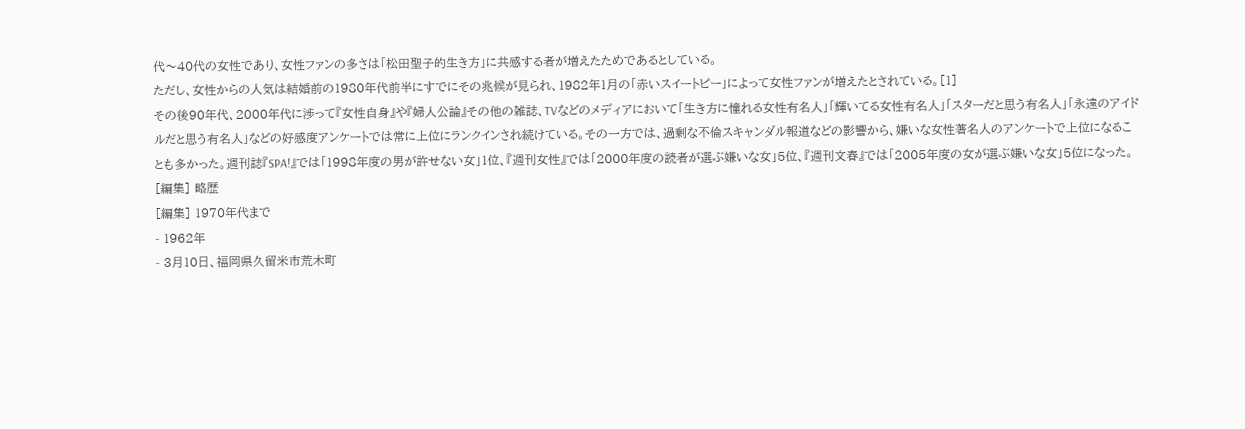代〜40代の女性であり、女性ファンの多さは「松田聖子的生き方」に共感する者が増えたためであるとしている。
ただし、女性からの人気は結婚前の1980年代前半にすでにその兆候が見られ、1982年1月の「赤いスイートピー」によって女性ファンが増えたとされている。[1]
その後90年代、2000年代に渉って『女性自身』や『婦人公論』その他の雑誌、TVなどのメディアにおいて「生き方に憧れる女性有名人」「輝いてる女性有名人」「スターだと思う有名人」「永遠のアイドルだと思う有名人」などの好感度アンケートでは常に上位にランクインされ続けている。その一方では、過剰な不倫スキャンダル報道などの影響から、嫌いな女性著名人のアンケートで上位になることも多かった。週刊誌『SPA!』では「1998年度の男が許せない女」1位、『週刊女性』では「2000年度の読者が選ぶ嫌いな女」5位、『週刊文春』では「2005年度の女が選ぶ嫌いな女」5位になった。
[編集] 略歴
[編集] 1970年代まで
- 1962年
- 3月10日、福岡県久留米市荒木町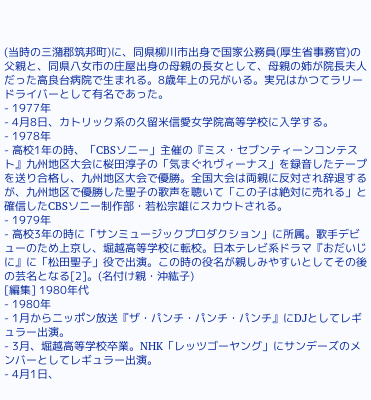(当時の三潴郡筑邦町)に、同県柳川市出身で国家公務員(厚生省事務官)の父親と、同県八女市の庄屋出身の母親の長女として、母親の姉が院長夫人だった高良台病院で生まれる。8歳年上の兄がいる。実兄はかつてラリードライバーとして有名であった。
- 1977年
- 4月8日、カトリック系の久留米信愛女学院高等学校に入学する。
- 1978年
- 高校1年の時、「CBSソニー」主催の『ミス・セブンティーンコンテスト』九州地区大会に桜田淳子の「気まぐれヴィーナス」を録音したテープを送り合格し、九州地区大会で優勝。全国大会は両親に反対され辞退するが、九州地区で優勝した聖子の歌声を聴いて「この子は絶対に売れる」と確信したCBSソニー制作部・若松宗雄にスカウトされる。
- 1979年
- 高校3年の時に「サンミュージックプロダクション」に所属。歌手デビューのため上京し、堀越高等学校に転校。日本テレビ系ドラマ『おだいじに』に「松田聖子」役で出演。この時の役名が親しみやすいとしてその後の芸名となる[2]。(名付け親・沖紘子)
[編集] 1980年代
- 1980年
- 1月からニッポン放送『ザ・パンチ・パンチ・パンチ』にDJとしてレギュラー出演。
- 3月、堀越高等学校卒業。NHK「レッツゴーヤング」にサンデーズのメンバーとしてレギュラー出演。
- 4月1日、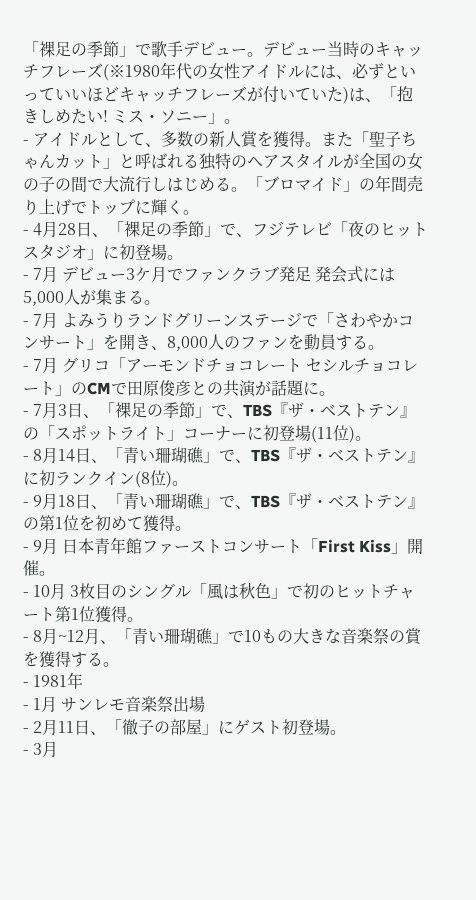「裸足の季節」で歌手デビュー。デビュー当時のキャッチフレーズ(※1980年代の女性アイドルには、必ずといっていいほどキャッチフレーズが付いていた)は、「抱きしめたい! ミス・ソニー」。
- アイドルとして、多数の新人賞を獲得。また「聖子ちゃんカット」と呼ばれる独特のヘアスタイルが全国の女の子の間で大流行しはじめる。「ブロマイド」の年間売り上げでトップに輝く。
- 4月28日、「裸足の季節」で、フジテレビ「夜のヒットスタジオ」に初登場。
- 7月 デビュー3ケ月でファンクラブ発足 発会式には5,000人が集まる。
- 7月 よみうりランドグリーンステージで「さわやかコンサート」を開き、8,000人のファンを動員する。
- 7月 グリコ「アーモンドチョコレート セシルチョコレート」のCMで田原俊彦との共演が話題に。
- 7月3日、「裸足の季節」で、TBS『ザ・ベストテン』の「スポットライト」コーナーに初登場(11位)。
- 8月14日、「青い珊瑚礁」で、TBS『ザ・ベストテン』に初ランクイン(8位)。
- 9月18日、「青い珊瑚礁」で、TBS『ザ・ベストテン』の第1位を初めて獲得。
- 9月 日本青年館ファーストコンサート「First Kiss」開催。
- 10月 3枚目のシングル「風は秋色」で初のヒットチャート第1位獲得。
- 8月~12月、「青い珊瑚礁」で10もの大きな音楽祭の賞を獲得する。
- 1981年
- 1月 サンレモ音楽祭出場
- 2月11日、「徹子の部屋」にゲスト初登場。
- 3月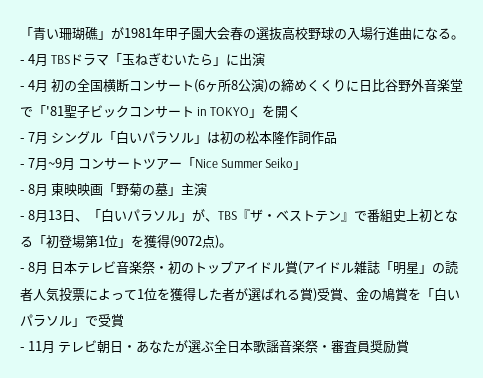「青い珊瑚礁」が1981年甲子園大会春の選抜高校野球の入場行進曲になる。
- 4月 TBSドラマ「玉ねぎむいたら」に出演
- 4月 初の全国横断コンサート(6ヶ所8公演)の締めくくりに日比谷野外音楽堂で「'81聖子ビックコンサート in TOKYO」を開く
- 7月 シングル「白いパラソル」は初の松本隆作詞作品
- 7月~9月 コンサートツアー「Nice Summer Seiko」
- 8月 東映映画「野菊の墓」主演
- 8月13日、「白いパラソル」が、TBS『ザ・ベストテン』で番組史上初となる「初登場第1位」を獲得(9072点)。
- 8月 日本テレビ音楽祭・初のトップアイドル賞(アイドル雑誌「明星」の読者人気投票によって1位を獲得した者が選ばれる賞)受賞、金の鳩賞を「白いパラソル」で受賞
- 11月 テレビ朝日・あなたが選ぶ全日本歌謡音楽祭・審査員奨励賞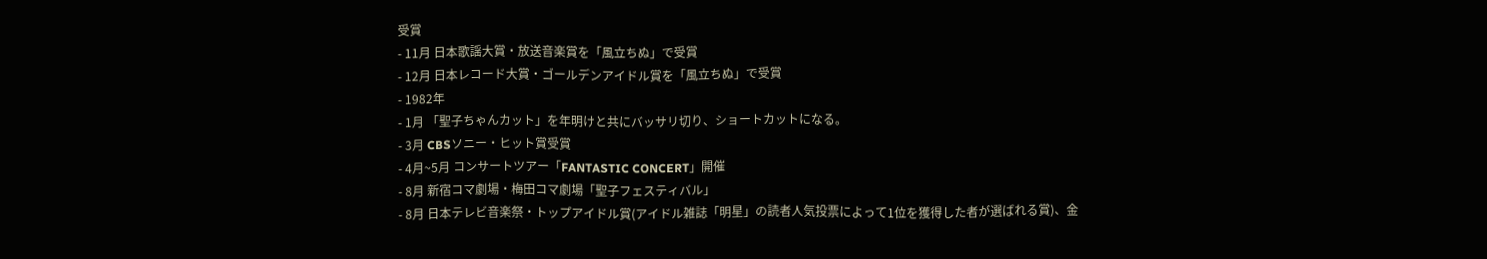受賞
- 11月 日本歌謡大賞・放送音楽賞を「風立ちぬ」で受賞
- 12月 日本レコード大賞・ゴールデンアイドル賞を「風立ちぬ」で受賞
- 1982年
- 1月 「聖子ちゃんカット」を年明けと共にバッサリ切り、ショートカットになる。
- 3月 CBSソニー・ヒット賞受賞
- 4月~5月 コンサートツアー「FANTASTIC CONCERT」開催
- 8月 新宿コマ劇場・梅田コマ劇場「聖子フェスティバル」
- 8月 日本テレビ音楽祭・トップアイドル賞(アイドル雑誌「明星」の読者人気投票によって1位を獲得した者が選ばれる賞)、金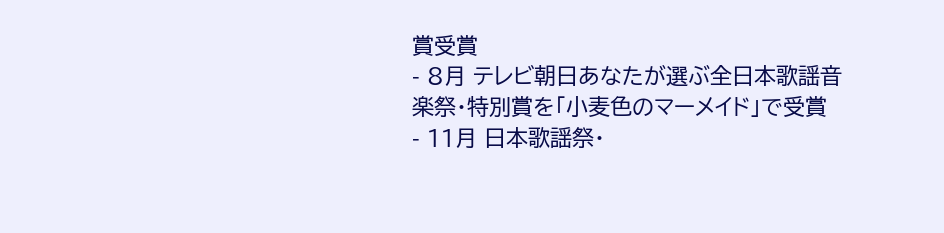賞受賞
- 8月 テレビ朝日あなたが選ぶ全日本歌謡音楽祭・特別賞を「小麦色のマーメイド」で受賞
- 11月 日本歌謡祭・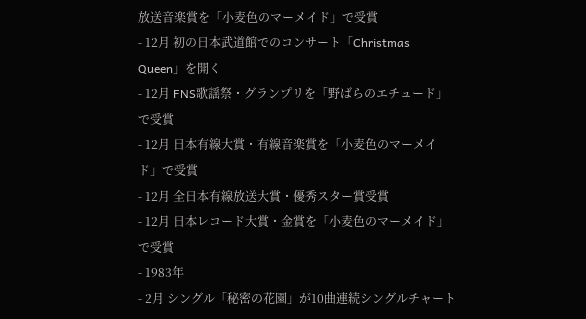放送音楽賞を「小麦色のマーメイド」で受賞
- 12月 初の日本武道館でのコンサート「Christmas Queen」を開く
- 12月 FNS歌謡祭・グランプリを「野ばらのエチュード」で受賞
- 12月 日本有線大賞・有線音楽賞を「小麦色のマーメイド」で受賞
- 12月 全日本有線放送大賞・優秀スター賞受賞
- 12月 日本レコード大賞・金賞を「小麦色のマーメイド」で受賞
- 1983年
- 2月 シングル「秘密の花園」が10曲連続シングルチャート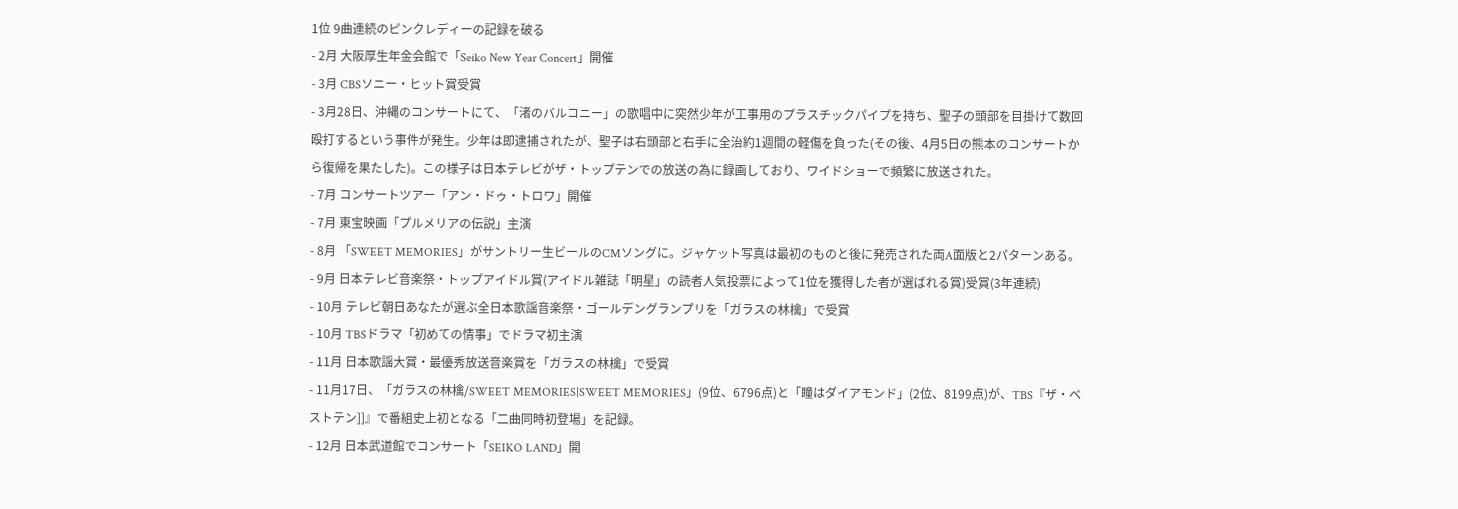1位 9曲連続のピンクレディーの記録を破る
- 2月 大阪厚生年金会館で「Seiko New Year Concert」開催
- 3月 CBSソニー・ヒット賞受賞
- 3月28日、沖縄のコンサートにて、「渚のバルコニー」の歌唱中に突然少年が工事用のプラスチックパイプを持ち、聖子の頭部を目掛けて数回殴打するという事件が発生。少年は即逮捕されたが、聖子は右頭部と右手に全治約1週間の軽傷を負った(その後、4月5日の熊本のコンサートから復帰を果たした)。この様子は日本テレビがザ・トップテンでの放送の為に録画しており、ワイドショーで頻繁に放送された。
- 7月 コンサートツアー「アン・ドゥ・トロワ」開催
- 7月 東宝映画「プルメリアの伝説」主演
- 8月 「SWEET MEMORIES」がサントリー生ビールのCMソングに。ジャケット写真は最初のものと後に発売された両A面版と2パターンある。
- 9月 日本テレビ音楽祭・トップアイドル賞(アイドル雑誌「明星」の読者人気投票によって1位を獲得した者が選ばれる賞)受賞(3年連続)
- 10月 テレビ朝日あなたが選ぶ全日本歌謡音楽祭・ゴールデングランプリを「ガラスの林檎」で受賞
- 10月 TBSドラマ「初めての情事」でドラマ初主演
- 11月 日本歌謡大賞・最優秀放送音楽賞を「ガラスの林檎」で受賞
- 11月17日、「ガラスの林檎/SWEET MEMORIES|SWEET MEMORIES」(9位、6796点)と「瞳はダイアモンド」(2位、8199点)が、TBS『ザ・ベストテン]]』で番組史上初となる「二曲同時初登場」を記録。
- 12月 日本武道館でコンサート「SEIKO LAND」開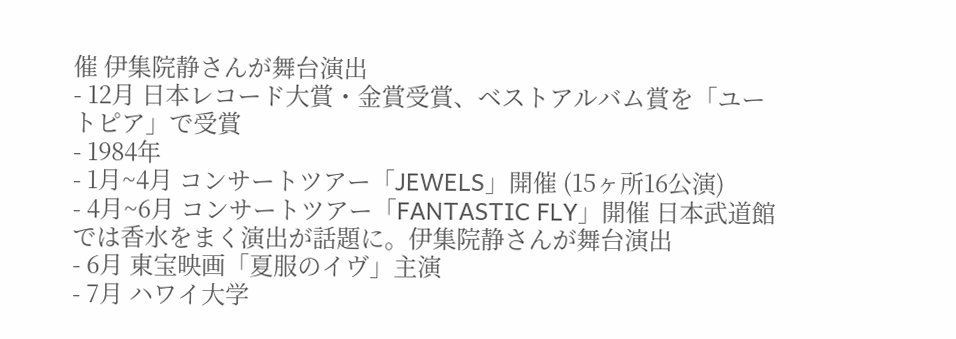催 伊集院静さんが舞台演出
- 12月 日本レコード大賞・金賞受賞、ベストアルバム賞を「ユートピア」で受賞
- 1984年
- 1月~4月 コンサートツアー「JEWELS」開催 (15ヶ所16公演)
- 4月~6月 コンサートツアー「FANTASTIC FLY」開催 日本武道館では香水をまく演出が話題に。伊集院静さんが舞台演出
- 6月 東宝映画「夏服のイヴ」主演
- 7月 ハワイ大学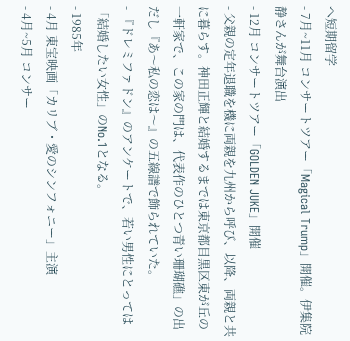へ短期留学
- 7月~11月 コンサートツアー「Magical Trump」開催。伊集院静さんが舞台演出
- 12月 コンサートツアー「GOLDEN JUKE」開催
- 父親の定年退職を機に両親を九州から呼び、以降、両親と共に暮らす。神田正輝と結婚するまでは東京都目黒区東が丘の一軒家で、この家の門は、代表作のひとつ青い珊瑚礁」の出だし『あ〜私の恋は〜』の五線譜で飾られていた。
- 『ドレミファドン』のアンケートで、若い男性にとっては「結婚したい女性」のNo.1となる。
- 1985年
- 4月 東宝映画「カリブ・愛のシンフォニー」主演
- 4月~5月 コンサー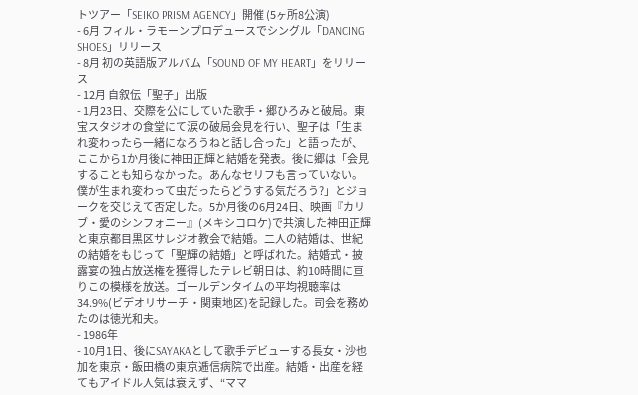トツアー「SEIKO PRISM AGENCY」開催 (5ヶ所8公演)
- 6月 フィル・ラモーンプロデュースでシングル「DANCING SHOES」リリース
- 8月 初の英語版アルバム「SOUND OF MY HEART」をリリース
- 12月 自叙伝「聖子」出版
- 1月23日、交際を公にしていた歌手・郷ひろみと破局。東宝スタジオの食堂にて涙の破局会見を行い、聖子は「生まれ変わったら一緒になろうねと話し合った」と語ったが、ここから1か月後に神田正輝と結婚を発表。後に郷は「会見することも知らなかった。あんなセリフも言っていない。僕が生まれ変わって虫だったらどうする気だろう?」とジョークを交じえて否定した。5か月後の6月24日、映画『カリブ・愛のシンフォニー』(メキシコロケ)で共演した神田正輝と東京都目黒区サレジオ教会で結婚。二人の結婚は、世紀の結婚をもじって「聖輝の結婚」と呼ばれた。結婚式・披露宴の独占放送権を獲得したテレビ朝日は、約10時間に亘りこの模様を放送。ゴールデンタイムの平均視聴率は34.9%(ビデオリサーチ・関東地区)を記録した。司会を務めたのは徳光和夫。
- 1986年
- 10月1日、後にSAYAKAとして歌手デビューする長女・沙也加を東京・飯田橋の東京逓信病院で出産。結婚・出産を経てもアイドル人気は衰えず、“ママ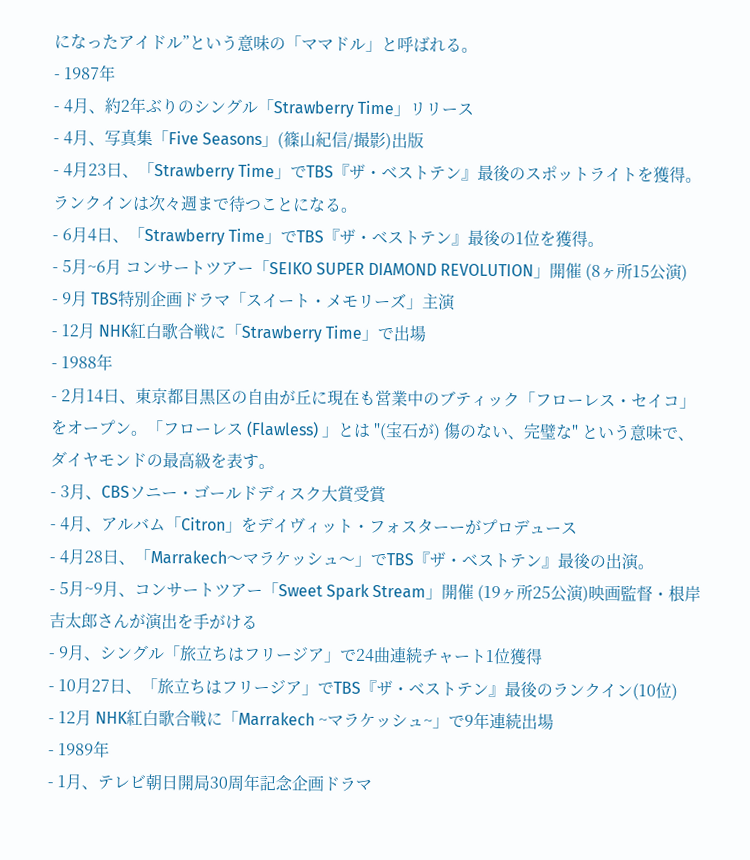になったアイドル”という意味の「ママドル」と呼ばれる。
- 1987年
- 4月、約2年ぶりのシングル「Strawberry Time」リリース
- 4月、写真集「Five Seasons」(篠山紀信/撮影)出版
- 4月23日、「Strawberry Time」でTBS『ザ・ベストテン』最後のスポットライトを獲得。ランクインは次々週まで待つことになる。
- 6月4日、「Strawberry Time」でTBS『ザ・ベストテン』最後の1位を獲得。
- 5月~6月 コンサートツアー「SEIKO SUPER DIAMOND REVOLUTION」開催 (8ヶ所15公演)
- 9月 TBS特別企画ドラマ「スイート・メモリーズ」主演
- 12月 NHK紅白歌合戦に「Strawberry Time」で出場
- 1988年
- 2月14日、東京都目黒区の自由が丘に現在も営業中のブティック「フローレス・セイコ」をオープン。「フローレス (Flawless) 」とは "(宝石が) 傷のない、完璧な" という意味で、ダイヤモンドの最高級を表す。
- 3月、CBSソニー・ゴールドディスク大賞受賞
- 4月、アルバム「Citron」をデイヴィット・フォスターーがプロデュース
- 4月28日、「Marrakech〜マラケッシュ〜」でTBS『ザ・ベストテン』最後の出演。
- 5月~9月、コンサートツアー「Sweet Spark Stream」開催 (19ヶ所25公演)映画監督・根岸吉太郎さんが演出を手がける
- 9月、シングル「旅立ちはフリージア」で24曲連続チャート1位獲得
- 10月27日、「旅立ちはフリージア」でTBS『ザ・ベストテン』最後のランクイン(10位)
- 12月 NHK紅白歌合戦に「Marrakech ~マラケッシュ~」で9年連続出場
- 1989年
- 1月、テレビ朝日開局30周年記念企画ドラマ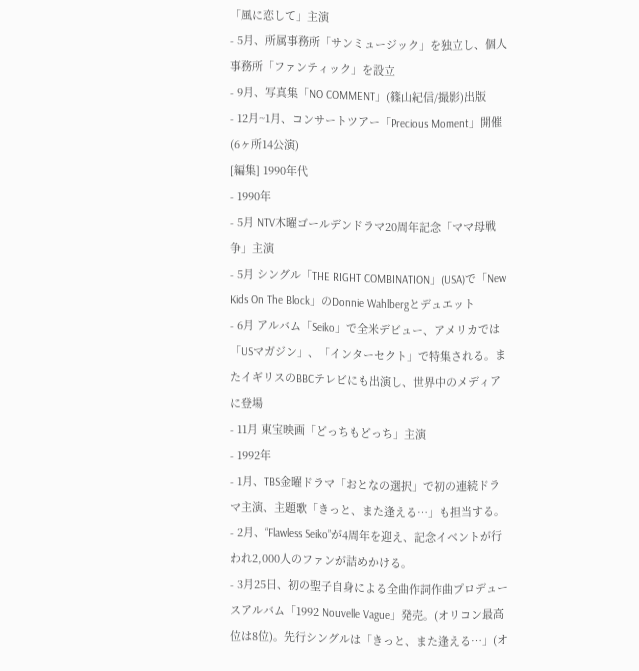「風に恋して」主演
- 5月、所属事務所「サンミュージック」を独立し、個人事務所「ファンティック」を設立
- 9月、写真集「NO COMMENT」(篠山紀信/撮影)出版
- 12月~1月、コンサートツアー「Precious Moment」開催 (6ヶ所14公演)
[編集] 1990年代
- 1990年
- 5月 NTV木曜ゴールデンドラマ20周年記念「ママ母戦争」主演
- 5月 シングル「THE RIGHT COMBINATION」(USA)で「New Kids On The Block」のDonnie Wahlbergとデュエット
- 6月 アルバム「Seiko」で全米デビュー、アメリカでは「USマガジン」、「インターセクト」で特集される。またイギリスのBBCテレビにも出演し、世界中のメディアに登場
- 11月 東宝映画「どっちもどっち」主演
- 1992年
- 1月、TBS金曜ドラマ「おとなの選択」で初の連続ドラマ主演、主題歌「きっと、また逢える…」も担当する。
- 2月、“Flawless Seiko”が4周年を迎え、記念イベントが行われ2,000人のファンが詰めかける。
- 3月25日、初の聖子自身による全曲作詞作曲プロデュースアルバム「1992 Nouvelle Vague」発売。(オリコン最高位は8位)。先行シングルは「きっと、また逢える…」(オ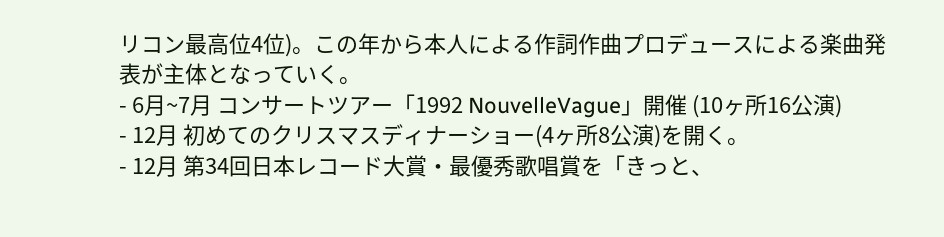リコン最高位4位)。この年から本人による作詞作曲プロデュースによる楽曲発表が主体となっていく。
- 6月~7月 コンサートツアー「1992 NouvelleVague」開催 (10ヶ所16公演)
- 12月 初めてのクリスマスディナーショー(4ヶ所8公演)を開く。
- 12月 第34回日本レコード大賞・最優秀歌唱賞を「きっと、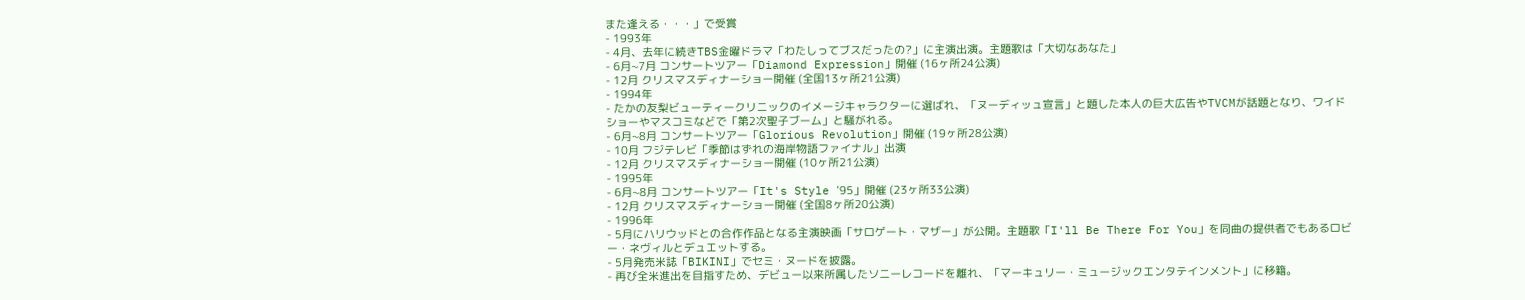また逢える・・・」で受賞
- 1993年
- 4月、去年に続きTBS金曜ドラマ「わたしってブスだったの?」に主演出演。主題歌は「大切なあなた」
- 6月~7月 コンサートツアー「Diamond Expression」開催 (16ヶ所24公演)
- 12月 クリスマスディナーショー開催 (全国13ヶ所21公演)
- 1994年
- たかの友梨ビューティークリニックのイメージキャラクターに選ばれ、「ヌーディッュ宣言」と題した本人の巨大広告やTVCMが話題となり、ワイドショーやマスコミなどで「第2次聖子ブーム」と騒がれる。
- 6月~8月 コンサートツアー「Glorious Revolution」開催 (19ヶ所28公演)
- 10月 フジテレビ「季節はずれの海岸物語ファイナル」出演
- 12月 クリスマスディナーショー開催 (10ヶ所21公演)
- 1995年
- 6月~8月 コンサートツアー「It's Style '95」開催 (23ヶ所33公演)
- 12月 クリスマスディナーショー開催 (全国8ヶ所20公演)
- 1996年
- 5月にハリウッドとの合作作品となる主演映画「サロゲート・マザー」が公開。主題歌「I'll Be There For You」を同曲の提供者でもあるロビー・ネヴィルとデュエットする。
- 5月発売米誌「BIKINI」でセミ・ヌードを披露。
- 再び全米進出を目指すため、デビュー以来所属したソニーレコードを離れ、「マーキュリー・ミュージックエンタテインメント」に移籍。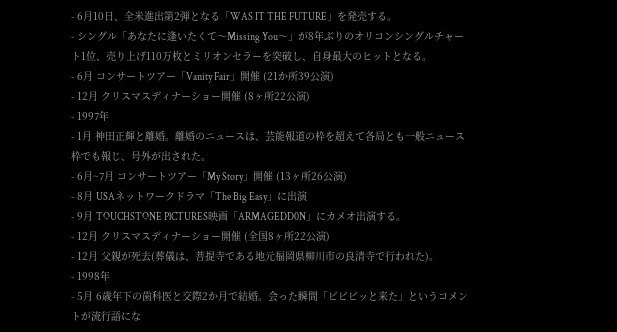- 6月10日、全米進出第2弾となる「WAS IT THE FUTURE」を発売する。
- シングル「あなたに逢いたくて〜Missing You〜」が8年ぶりのオリコンシングルチャート1位、売り上げ110万枚とミリオンセラーを突破し、自身最大のヒットとなる。
- 6月 コンサートツアー「Vanity Fair」開催 (21か所39公演)
- 12月 クリスマスディナーショー開催 (8ヶ所22公演)
- 1997年
- 1月 神田正輝と離婚。離婚のニュースは、芸能報道の枠を超えて各局とも一般ニュース枠でも報じ、号外が出された。
- 6月~7月 コンサートツアー「My Story」開催 (13ヶ所26公演)
- 8月 USAネットワークドラマ「The Big Easy」に出演
- 9月 TOUCHSTONE PlCTURES映画「ARMAGEDD0N」にカメオ出演する。
- 12月 クリスマスディナーショー開催 (全国8ヶ所22公演)
- 12月 父親が死去(葬儀は、菩提寺である地元福岡県柳川市の良清寺で行われた)。
- 1998年
- 5月 6歳年下の歯科医と交際2か月で結婚。会った瞬間「ビビビッと来た」というコメントが流行語にな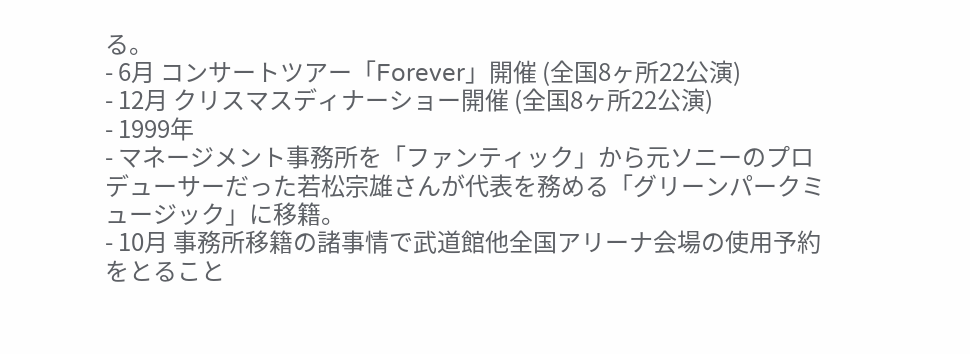る。
- 6月 コンサートツアー「Forever」開催 (全国8ヶ所22公演)
- 12月 クリスマスディナーショー開催 (全国8ヶ所22公演)
- 1999年
- マネージメント事務所を「ファンティック」から元ソニーのプロデューサーだった若松宗雄さんが代表を務める「グリーンパークミュージック」に移籍。
- 10月 事務所移籍の諸事情で武道館他全国アリーナ会場の使用予約をとること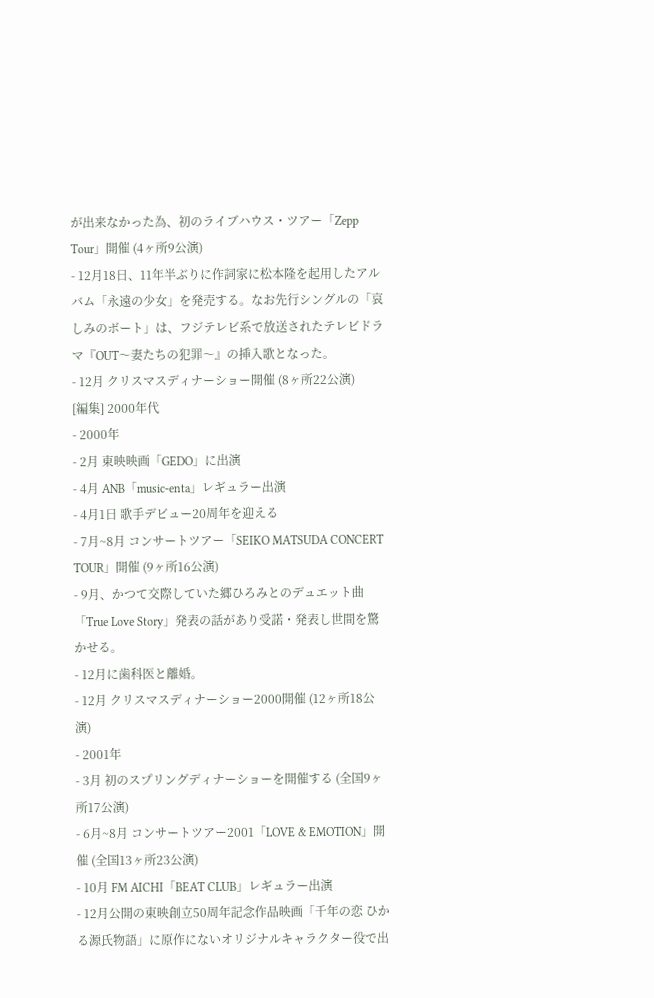が出来なかった為、初のライブハウス・ツアー「Zepp Tour」開催 (4ヶ所9公演)
- 12月18日、11年半ぶりに作詞家に松本隆を起用したアルバム「永遠の少女」を発売する。なお先行シングルの「哀しみのボート」は、フジテレビ系で放送されたテレビドラマ『OUT〜妻たちの犯罪〜』の挿入歌となった。
- 12月 クリスマスディナーショー開催 (8ヶ所22公演)
[編集] 2000年代
- 2000年
- 2月 東映映画「GEDO」に出演
- 4月 ANB「music-enta」レギュラー出演
- 4月1日 歌手デビュー20周年を迎える
- 7月~8月 コンサートツアー「SEIKO MATSUDA CONCERT TOUR」開催 (9ヶ所16公演)
- 9月、かつて交際していた郷ひろみとのデュエット曲「True Love Story」発表の話があり受諾・発表し世間を驚かせる。
- 12月に歯科医と離婚。
- 12月 クリスマスディナーショー2000開催 (12ヶ所18公演)
- 2001年
- 3月 初のスプリングディナーショーを開催する (全国9ヶ所17公演)
- 6月~8月 コンサートツアー2001「LOVE & EMOTION」開催 (全国13ヶ所23公演)
- 10月 FM AICHI「BEAT CLUB」レギュラー出演
- 12月公開の東映創立50周年記念作品映画「千年の恋 ひかる源氏物語」に原作にないオリジナルキャラクター役で出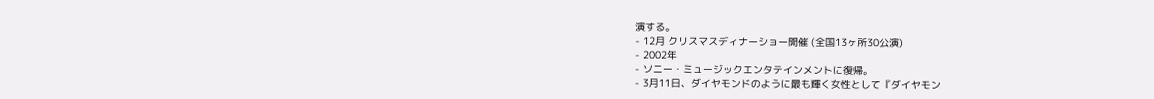演する。
- 12月 クリスマスディナーショー開催 (全国13ヶ所30公演)
- 2002年
- ソニー・ミュージックエンタテインメントに復帰。
- 3月11日、ダイヤモンドのように最も輝く女性として『ダイヤモン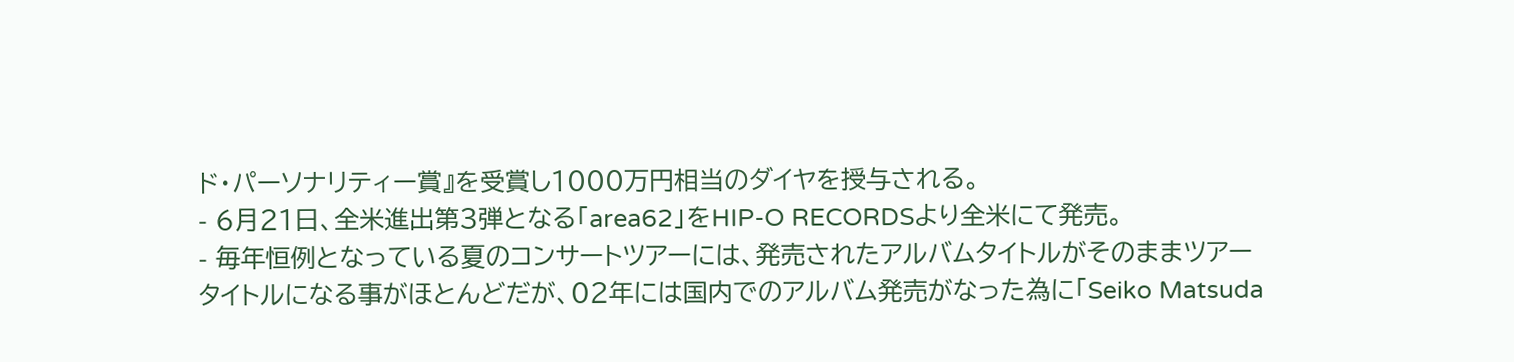ド・パーソナリティー賞』を受賞し1000万円相当のダイヤを授与される。
- 6月21日、全米進出第3弾となる「area62」をHIP-O RECORDSより全米にて発売。
- 毎年恒例となっている夏のコンサートツアーには、発売されたアルバムタイトルがそのままツアータイトルになる事がほとんどだが、02年には国内でのアルバム発売がなった為に「Seiko Matsuda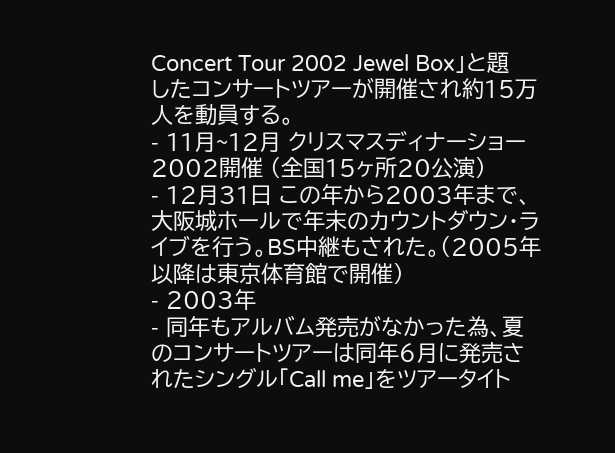Concert Tour 2002 Jewel Box」と題したコンサートツアーが開催され約15万人を動員する。
- 11月~12月 クリスマスディナーショー2002開催 (全国15ヶ所20公演)
- 12月31日 この年から2003年まで、大阪城ホールで年末のカウントダウン・ライブを行う。BS中継もされた。(2005年以降は東京体育館で開催)
- 2003年
- 同年もアルバム発売がなかった為、夏のコンサートツアーは同年6月に発売されたシングル「Call me」をツアータイト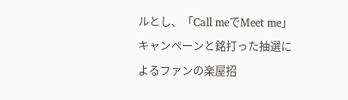ルとし、「Call meでMeet me」キャンペーンと銘打った抽選によるファンの楽屋招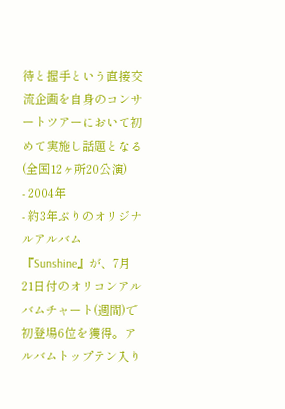待と握手という直接交流企画を自身のコンサートツアーにおいて初めて実施し話題となる(全国12ヶ所20公演)
- 2004年
- 約3年ぶりのオリジナルアルバム『Sunshine』が、7月21日付のオリコンアルバムチャート(週間)で初登場6位を獲得。アルバムトップテン入り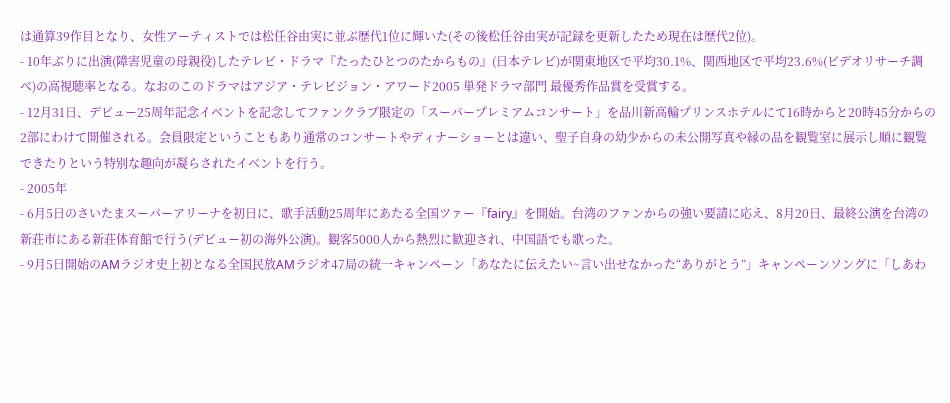は通算39作目となり、女性アーティストでは松任谷由実に並ぶ歴代1位に輝いた(その後松任谷由実が記録を更新したため現在は歴代2位)。
- 10年ぶりに出演(障害児童の母親役)したテレビ・ドラマ『たったひとつのたからもの』(日本テレビ)が関東地区で平均30.1%、関西地区で平均23.6%(ビデオリサーチ調べ)の高視聴率となる。なおのこのドラマはアジア・テレビジョン・アワード2005 単発ドラマ部門 最優秀作品賞を受賞する。
- 12月31日、デビュー25周年記念イベントを記念してファンクラブ限定の「スーパープレミアムコンサート」を品川新高輪プリンスホテルにて16時からと20時45分からの2部にわけて開催される。会員限定ということもあり通常のコンサートやディナーショーとは違い、聖子自身の幼少からの未公開写真や縁の品を観覧室に展示し順に観覧できたりという特別な趣向が凝らされたイベントを行う。
- 2005年
- 6月5日のさいたまスーパーアリーナを初日に、歌手活動25周年にあたる全国ツァー『fairy』を開始。台湾のファンからの強い要請に応え、8月20日、最終公演を台湾の新荘市にある新荘体育館で行う(デビュー初の海外公演)。観客5000人から熱烈に歓迎され、中国語でも歌った。
- 9月5日開始のAMラジオ史上初となる全国民放AMラジオ47局の統一キャンペーン「あなたに伝えたい~言い出せなかった“ありがとう”」キャンペーンソングに「しあわ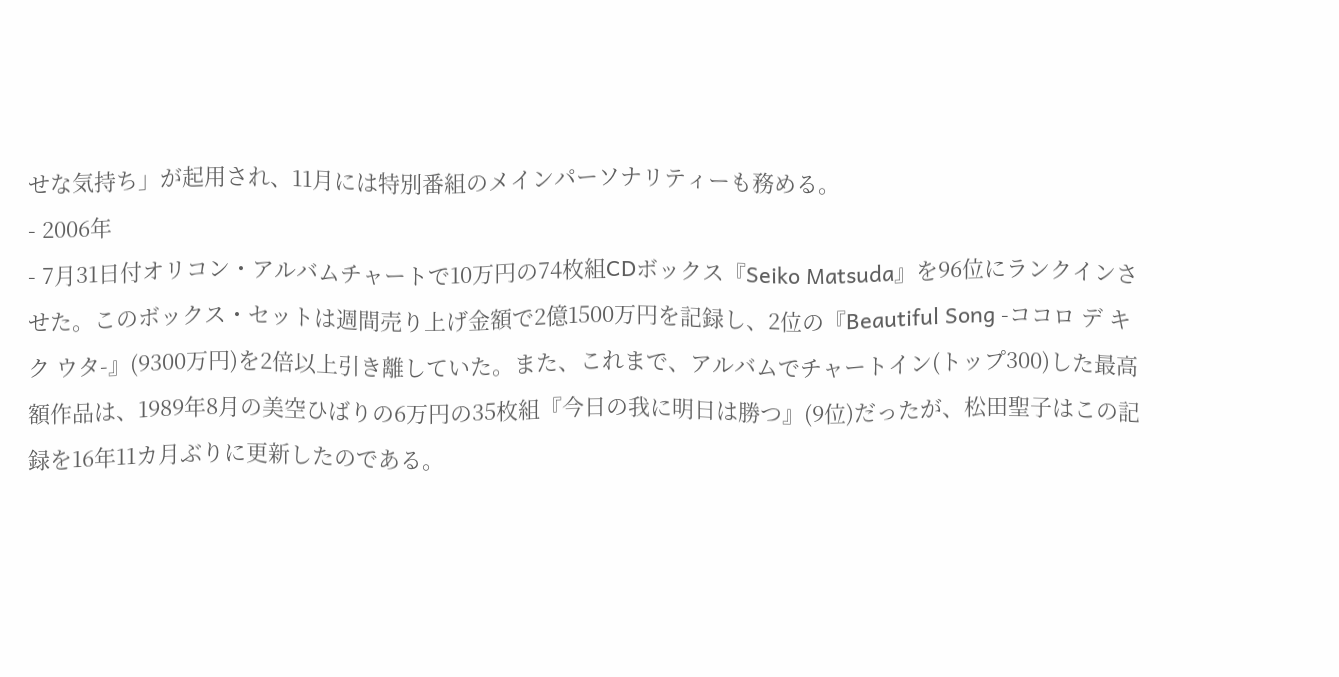せな気持ち」が起用され、11月には特別番組のメインパーソナリティーも務める。
- 2006年
- 7月31日付オリコン・アルバムチャートで10万円の74枚組CDボックス『Seiko Matsuda』を96位にランクインさせた。このボックス・セットは週間売り上げ金額で2億1500万円を記録し、2位の『Beautiful Song -ココロ デ キク ウタ-』(9300万円)を2倍以上引き離していた。また、これまで、アルバムでチャートイン(トップ300)した最高額作品は、1989年8月の美空ひばりの6万円の35枚組『今日の我に明日は勝つ』(9位)だったが、松田聖子はこの記録を16年11カ月ぶりに更新したのである。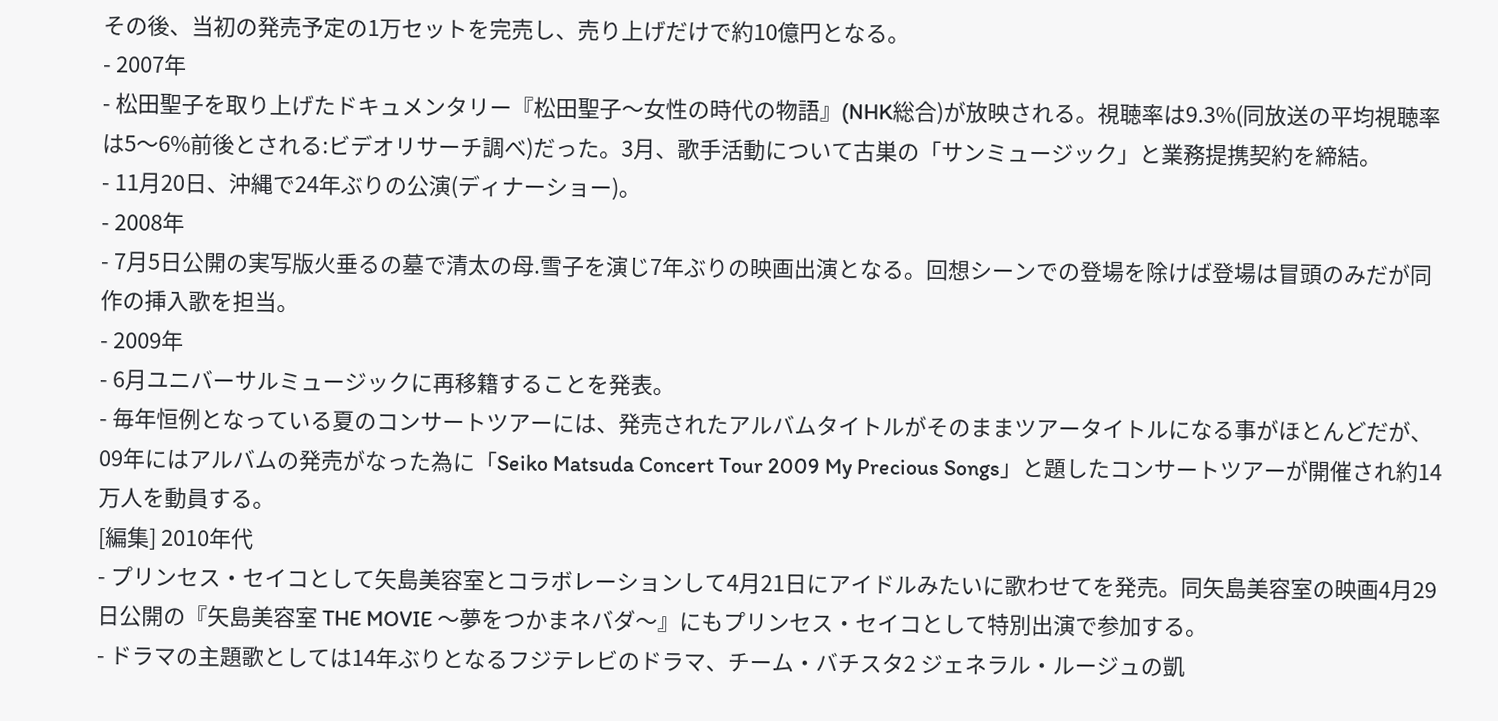その後、当初の発売予定の1万セットを完売し、売り上げだけで約10億円となる。
- 2007年
- 松田聖子を取り上げたドキュメンタリー『松田聖子〜女性の時代の物語』(NHK総合)が放映される。視聴率は9.3%(同放送の平均視聴率は5〜6%前後とされる:ビデオリサーチ調べ)だった。3月、歌手活動について古巣の「サンミュージック」と業務提携契約を締結。
- 11月20日、沖縄で24年ぶりの公演(ディナーショー)。
- 2008年
- 7月5日公開の実写版火垂るの墓で清太の母.雪子を演じ7年ぶりの映画出演となる。回想シーンでの登場を除けば登場は冒頭のみだが同作の挿入歌を担当。
- 2009年
- 6月ユニバーサルミュージックに再移籍することを発表。
- 毎年恒例となっている夏のコンサートツアーには、発売されたアルバムタイトルがそのままツアータイトルになる事がほとんどだが、09年にはアルバムの発売がなった為に「Seiko Matsuda Concert Tour 2009 My Precious Songs」と題したコンサートツアーが開催され約14万人を動員する。
[編集] 2010年代
- プリンセス・セイコとして矢島美容室とコラボレーションして4月21日にアイドルみたいに歌わせてを発売。同矢島美容室の映画4月29日公開の『矢島美容室 THE MOVIE 〜夢をつかまネバダ〜』にもプリンセス・セイコとして特別出演で参加する。
- ドラマの主題歌としては14年ぶりとなるフジテレビのドラマ、チーム・バチスタ2 ジェネラル・ルージュの凱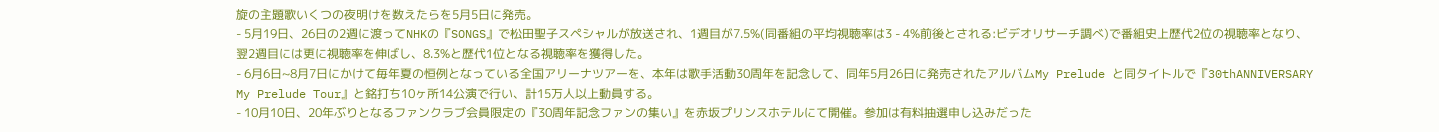旋の主題歌いくつの夜明けを数えたらを5月5日に発売。
- 5月19日、26日の2週に渡ってNHKの『SONGS』で松田聖子スペシャルが放送され、1週目が7.5%(同番組の平均視聴率は3 - 4%前後とされる:ビデオリサーチ調べ)で番組史上歴代2位の視聴率となり、翌2週目には更に視聴率を伸ばし、8.3%と歴代1位となる視聴率を獲得した。
- 6月6日~8月7日にかけて毎年夏の恒例となっている全国アリーナツアーを、本年は歌手活動30周年を記念して、同年5月26日に発売されたアルバムMy Prelude と同タイトルで『30thANNIVERSARY My Prelude Tour』と銘打ち10ヶ所14公演で行い、計15万人以上動員する。
- 10月10日、20年ぶりとなるファンクラブ会員限定の『30周年記念ファンの集い』を赤坂プリンスホテルにて開催。参加は有料抽選申し込みだった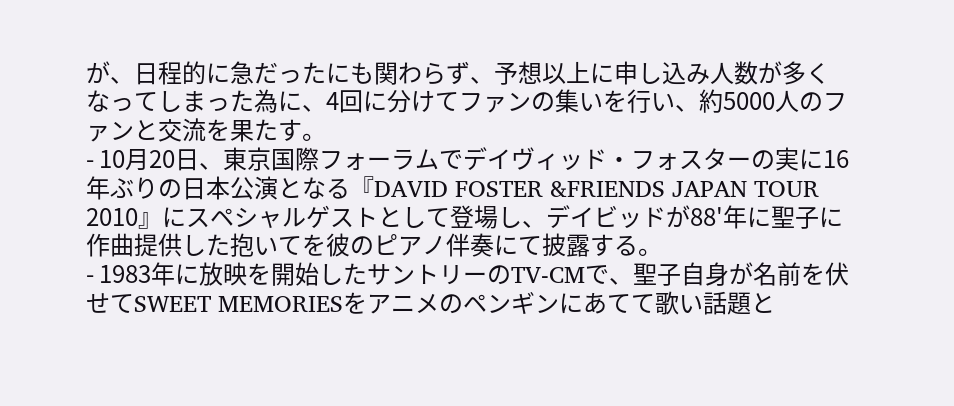が、日程的に急だったにも関わらず、予想以上に申し込み人数が多くなってしまった為に、4回に分けてファンの集いを行い、約5000人のファンと交流を果たす。
- 10月20日、東京国際フォーラムでデイヴィッド・フォスターの実に16年ぶりの日本公演となる『DAVID FOSTER &FRIENDS JAPAN TOUR 2010』にスペシャルゲストとして登場し、デイビッドが88'年に聖子に作曲提供した抱いてを彼のピアノ伴奏にて披露する。
- 1983年に放映を開始したサントリーのTV-CMで、聖子自身が名前を伏せてSWEET MEMORIESをアニメのペンギンにあてて歌い話題と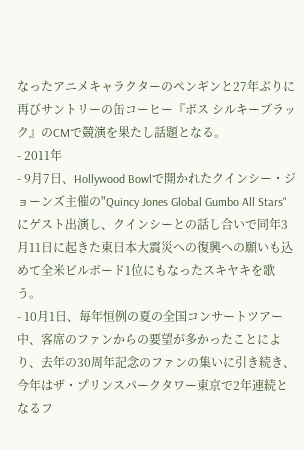なったアニメキャラクターのペンギンと27年ぶりに再びサントリーの缶コーヒー『ボス シルキーブラック』のCMで競演を果たし話題となる。
- 2011年
- 9月7日、Hollywood Bowlで開かれたクインシー・ジョーンズ主催の"Quincy Jones Global Gumbo All Stars"にゲスト出演し、クインシーとの話し合いで同年3月11日に起きた東日本大震災への復興への願いも込めて全米ビルボード1位にもなったスキヤキを歌う。
- 10月1日、毎年恒例の夏の全国コンサートツアー中、客席のファンからの要望が多かったことにより、去年の30周年記念のファンの集いに引き続き、今年はザ・プリンスパークタワー東京で2年連続となるフ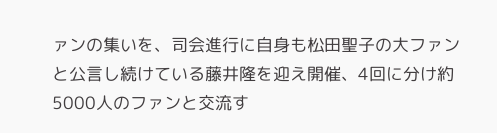ァンの集いを、司会進行に自身も松田聖子の大ファンと公言し続けている藤井隆を迎え開催、4回に分け約5000人のファンと交流す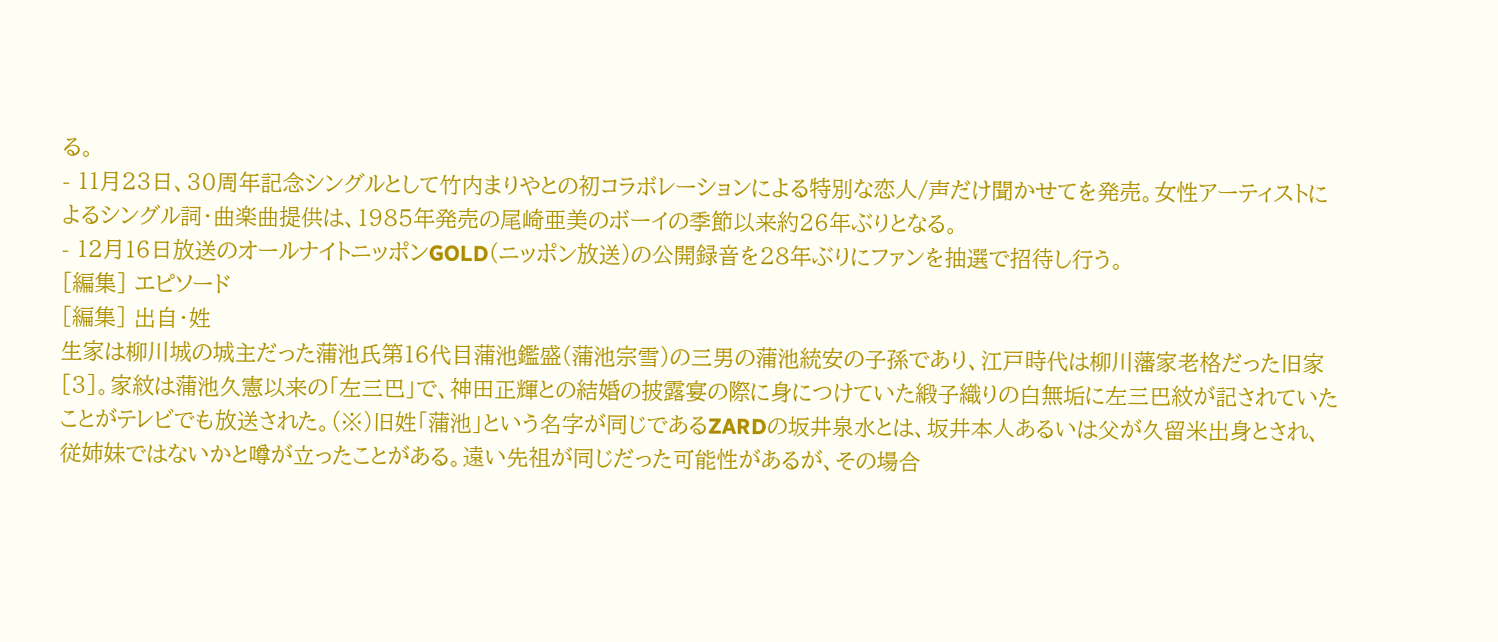る。
- 11月23日、30周年記念シングルとして竹内まりやとの初コラボレーションによる特別な恋人/声だけ聞かせてを発売。女性アーティストによるシングル詞・曲楽曲提供は、1985年発売の尾崎亜美のボーイの季節以来約26年ぶりとなる。
- 12月16日放送のオールナイトニッポンGOLD(ニッポン放送)の公開録音を28年ぶりにファンを抽選で招待し行う。
[編集] エピソード
[編集] 出自・姓
生家は柳川城の城主だった蒲池氏第16代目蒲池鑑盛(蒲池宗雪)の三男の蒲池統安の子孫であり、江戸時代は柳川藩家老格だった旧家[3]。家紋は蒲池久憲以来の「左三巴」で、神田正輝との結婚の披露宴の際に身につけていた緞子織りの白無垢に左三巴紋が記されていたことがテレビでも放送された。(※)旧姓「蒲池」という名字が同じであるZARDの坂井泉水とは、坂井本人あるいは父が久留米出身とされ、従姉妹ではないかと噂が立ったことがある。遠い先祖が同じだった可能性があるが、その場合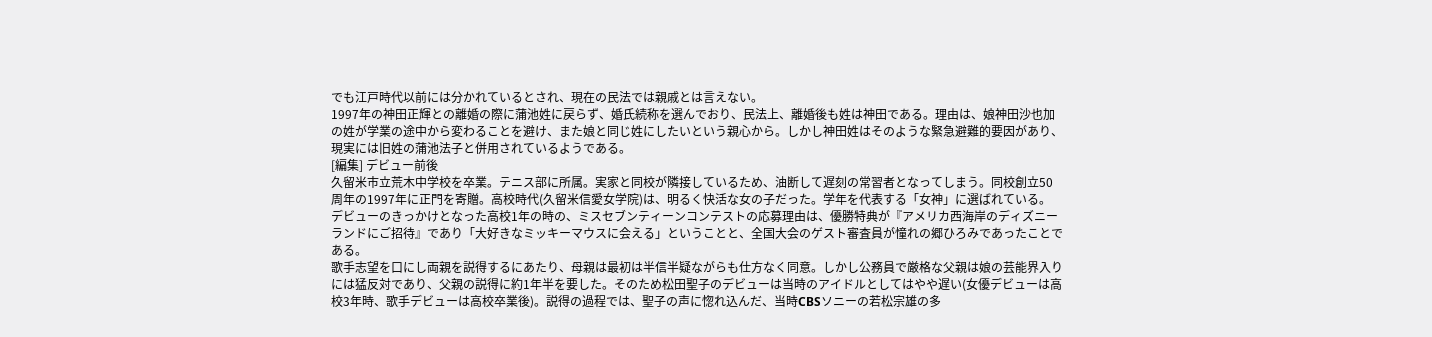でも江戸時代以前には分かれているとされ、現在の民法では親戚とは言えない。
1997年の神田正輝との離婚の際に蒲池姓に戻らず、婚氏続称を選んでおり、民法上、離婚後も姓は神田である。理由は、娘神田沙也加の姓が学業の途中から変わることを避け、また娘と同じ姓にしたいという親心から。しかし神田姓はそのような緊急避難的要因があり、現実には旧姓の蒲池法子と併用されているようである。
[編集] デビュー前後
久留米市立荒木中学校を卒業。テニス部に所属。実家と同校が隣接しているため、油断して遅刻の常習者となってしまう。同校創立50周年の1997年に正門を寄贈。高校時代(久留米信愛女学院)は、明るく快活な女の子だった。学年を代表する「女神」に選ばれている。
デビューのきっかけとなった高校1年の時の、ミスセブンティーンコンテストの応募理由は、優勝特典が『アメリカ西海岸のディズニーランドにご招待』であり「大好きなミッキーマウスに会える」ということと、全国大会のゲスト審査員が憧れの郷ひろみであったことである。
歌手志望を口にし両親を説得するにあたり、母親は最初は半信半疑ながらも仕方なく同意。しかし公務員で厳格な父親は娘の芸能界入りには猛反対であり、父親の説得に約1年半を要した。そのため松田聖子のデビューは当時のアイドルとしてはやや遅い(女優デビューは高校3年時、歌手デビューは高校卒業後)。説得の過程では、聖子の声に惚れ込んだ、当時CBSソニーの若松宗雄の多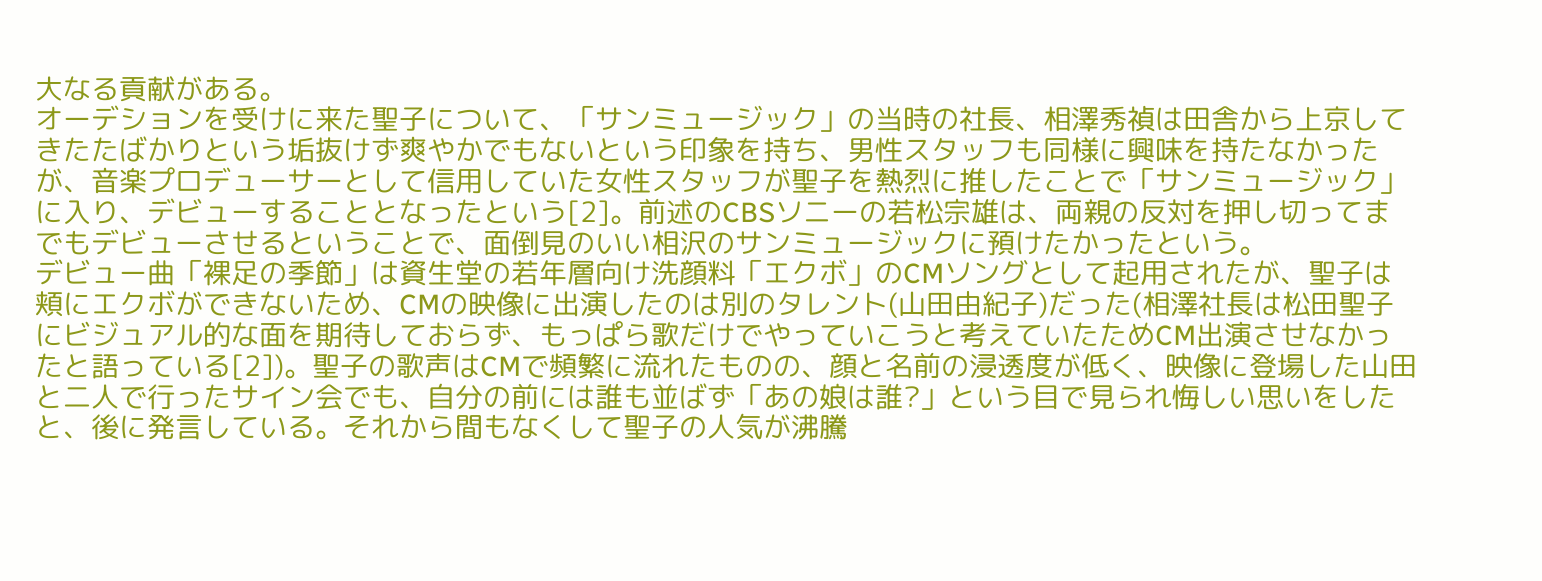大なる貢献がある。
オーデションを受けに来た聖子について、「サンミュージック」の当時の社長、相澤秀禎は田舎から上京してきたたばかりという垢抜けず爽やかでもないという印象を持ち、男性スタッフも同様に興味を持たなかったが、音楽プロデューサーとして信用していた女性スタッフが聖子を熱烈に推したことで「サンミュージック」に入り、デビューすることとなったという[2]。前述のCBSソニーの若松宗雄は、両親の反対を押し切ってまでもデビューさせるということで、面倒見のいい相沢のサンミュージックに預けたかったという。
デビュー曲「裸足の季節」は資生堂の若年層向け洗顔料「エクボ」のCMソングとして起用されたが、聖子は頬にエクボができないため、CMの映像に出演したのは別のタレント(山田由紀子)だった(相澤社長は松田聖子にビジュアル的な面を期待しておらず、もっぱら歌だけでやっていこうと考えていたためCM出演させなかったと語っている[2])。聖子の歌声はCMで頻繁に流れたものの、顔と名前の浸透度が低く、映像に登場した山田と二人で行ったサイン会でも、自分の前には誰も並ばず「あの娘は誰?」という目で見られ悔しい思いをしたと、後に発言している。それから間もなくして聖子の人気が沸騰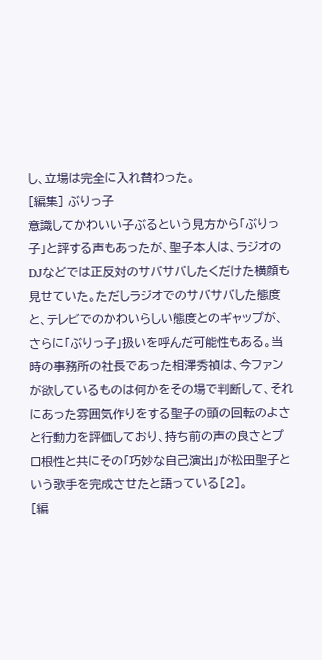し、立場は完全に入れ替わった。
[編集] ぶりっ子
意識してかわいい子ぶるという見方から「ぶりっ子」と評する声もあったが、聖子本人は、ラジオのDJなどでは正反対のサバサバしたくだけた横顔も見せていた。ただしラジオでのサバサバした態度と、テレビでのかわいらしい態度とのギャップが、さらに「ぶりっ子」扱いを呼んだ可能性もある。当時の事務所の社長であった相澤秀禎は、今ファンが欲しているものは何かをその場で判断して、それにあった雰囲気作りをする聖子の頭の回転のよさと行動力を評価しており、持ち前の声の良さとプロ根性と共にその「巧妙な自己演出」が松田聖子という歌手を完成させたと語っている[2]。
[編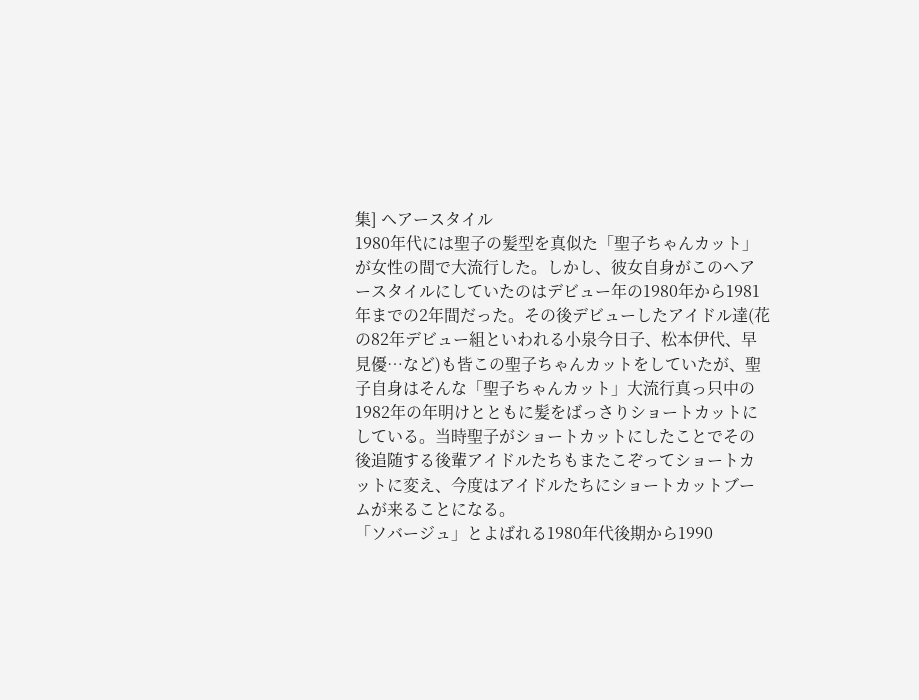集] ヘアースタイル
1980年代には聖子の髪型を真似た「聖子ちゃんカット」が女性の間で大流行した。しかし、彼女自身がこのヘアースタイルにしていたのはデビュー年の1980年から1981年までの2年間だった。その後デビューしたアイドル達(花の82年デビュー組といわれる小泉今日子、松本伊代、早見優…など)も皆この聖子ちゃんカットをしていたが、聖子自身はそんな「聖子ちゃんカット」大流行真っ只中の1982年の年明けとともに髪をばっさりショートカットにしている。当時聖子がショートカットにしたことでその後追随する後輩アイドルたちもまたこぞってショートカットに変え、今度はアイドルたちにショートカットブームが来ることになる。
「ソバージュ」とよばれる1980年代後期から1990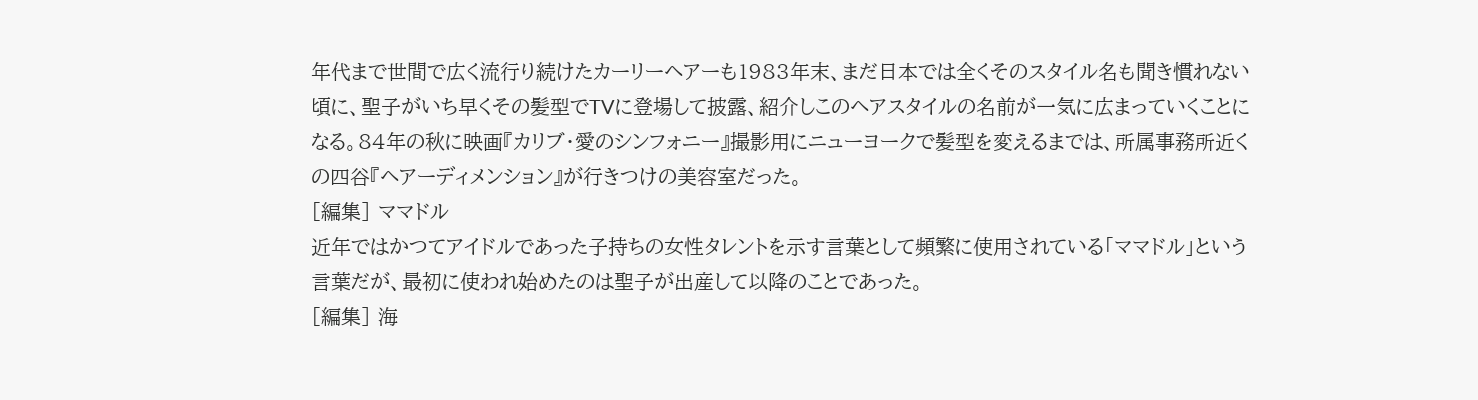年代まで世間で広く流行り続けたカーリーヘアーも1983年末、まだ日本では全くそのスタイル名も聞き慣れない頃に、聖子がいち早くその髪型でTVに登場して披露、紹介しこのヘアスタイルの名前が一気に広まっていくことになる。84年の秋に映画『カリブ・愛のシンフォニー』撮影用にニューヨークで髪型を変えるまでは、所属事務所近くの四谷『ヘアーディメンション』が行きつけの美容室だった。
[編集] ママドル
近年ではかつてアイドルであった子持ちの女性タレントを示す言葉として頻繁に使用されている「ママドル」という言葉だが、最初に使われ始めたのは聖子が出産して以降のことであった。
[編集] 海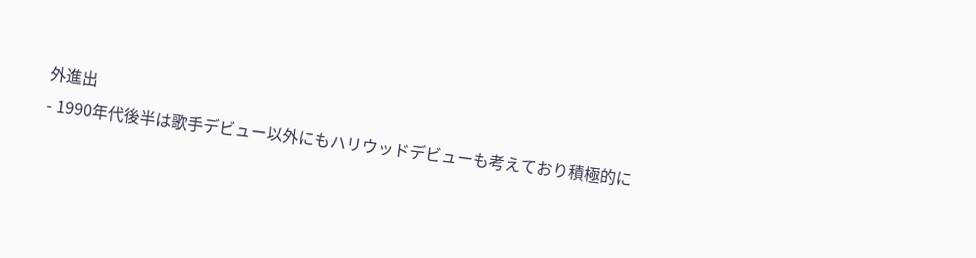外進出
- 1990年代後半は歌手デビュー以外にもハリウッドデビューも考えており積極的に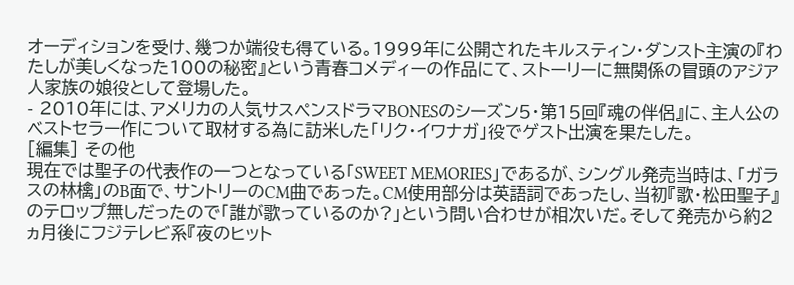オーディションを受け、幾つか端役も得ている。1999年に公開されたキルスティン・ダンスト主演の『わたしが美しくなった100の秘密』という青春コメディーの作品にて、ストーリーに無関係の冒頭のアジア人家族の娘役として登場した。
- 2010年には、アメリカの人気サスペンスドラマBONESのシーズン5・第15回『魂の伴侶』に、主人公のベストセラー作について取材する為に訪米した「リク・イワナガ」役でゲスト出演を果たした。
[編集] その他
現在では聖子の代表作の一つとなっている「SWEET MEMORIES」であるが、シングル発売当時は、「ガラスの林檎」のB面で、サントリーのCM曲であった。CM使用部分は英語詞であったし、当初『歌・松田聖子』のテロップ無しだったので「誰が歌っているのか?」という問い合わせが相次いだ。そして発売から約2ヵ月後にフジテレビ系『夜のヒット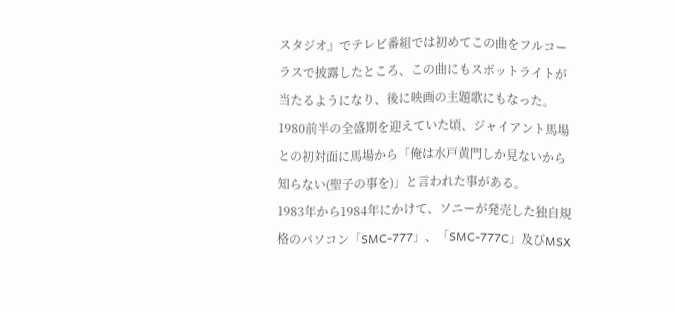スタジオ』でテレビ番組では初めてこの曲をフルコーラスで披露したところ、この曲にもスポットライトが当たるようになり、後に映画の主題歌にもなった。
1980前半の全盛期を迎えていた頃、ジャイアント馬場との初対面に馬場から「俺は水戸黄門しか見ないから知らない(聖子の事を)」と言われた事がある。
1983年から1984年にかけて、ソニーが発売した独自規格のパソコン「SMC-777」、「SMC-777C」及びMSX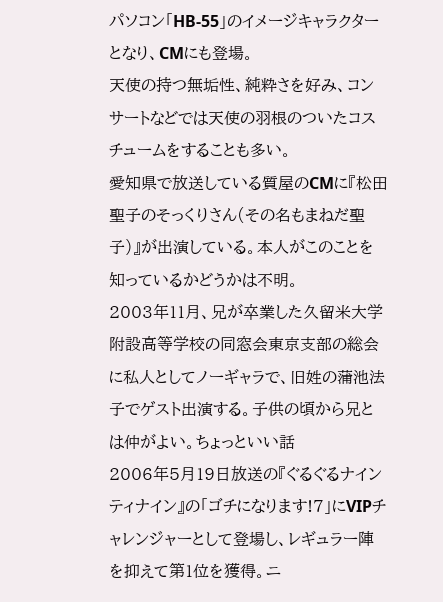パソコン「HB-55」のイメージキャラクターとなり、CMにも登場。
天使の持つ無垢性、純粋さを好み、コンサートなどでは天使の羽根のついたコスチュームをすることも多い。
愛知県で放送している質屋のCMに『松田聖子のそっくりさん(その名もまねだ聖子)』が出演している。本人がこのことを知っているかどうかは不明。
2003年11月、兄が卒業した久留米大学附設高等学校の同窓会東京支部の総会に私人としてノーギャラで、旧姓の蒲池法子でゲスト出演する。子供の頃から兄とは仲がよい。ちょっといい話
2006年5月19日放送の『ぐるぐるナインティナイン』の「ゴチになります!7」にVIPチャレンジャーとして登場し、レギュラー陣を抑えて第1位を獲得。ニ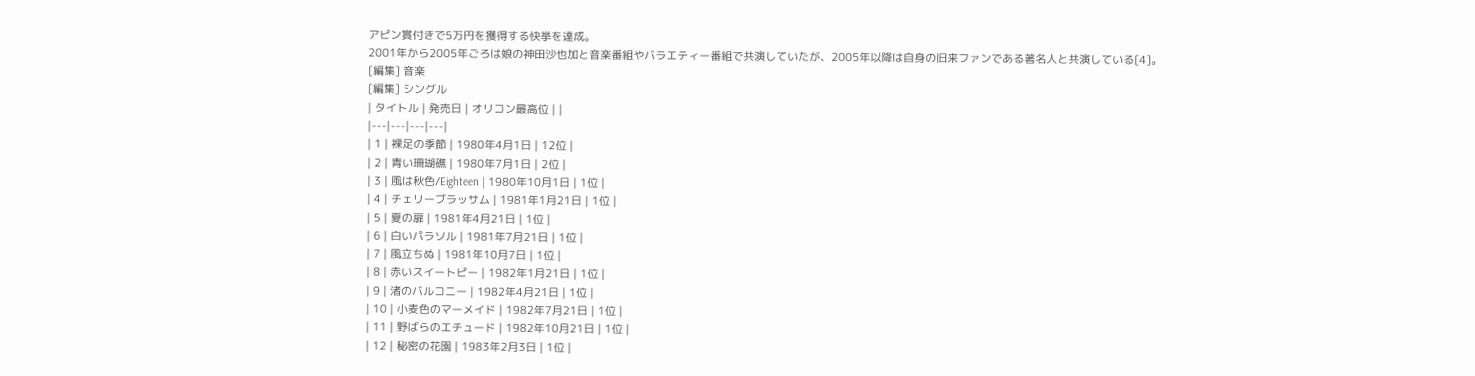アピン賞付きで5万円を獲得する快挙を達成。
2001年から2005年ごろは娘の神田沙也加と音楽番組やバラエティー番組で共演していたが、2005年以降は自身の旧来ファンである著名人と共演している[4]。
[編集] 音楽
[編集] シングル
| タイトル | 発売日 | オリコン最高位 | |
|---|---|---|---|
| 1 | 裸足の季節 | 1980年4月1日 | 12位 |
| 2 | 青い珊瑚礁 | 1980年7月1日 | 2位 |
| 3 | 風は秋色/Eighteen | 1980年10月1日 | 1位 |
| 4 | チェリーブラッサム | 1981年1月21日 | 1位 |
| 5 | 夏の扉 | 1981年4月21日 | 1位 |
| 6 | 白いパラソル | 1981年7月21日 | 1位 |
| 7 | 風立ちぬ | 1981年10月7日 | 1位 |
| 8 | 赤いスイートピー | 1982年1月21日 | 1位 |
| 9 | 渚のバルコニー | 1982年4月21日 | 1位 |
| 10 | 小麦色のマーメイド | 1982年7月21日 | 1位 |
| 11 | 野ばらのエチュード | 1982年10月21日 | 1位 |
| 12 | 秘密の花園 | 1983年2月3日 | 1位 |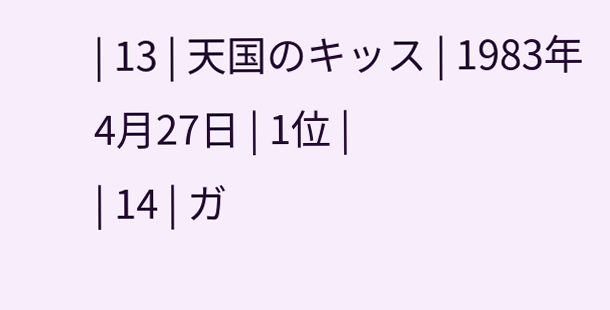| 13 | 天国のキッス | 1983年4月27日 | 1位 |
| 14 | ガ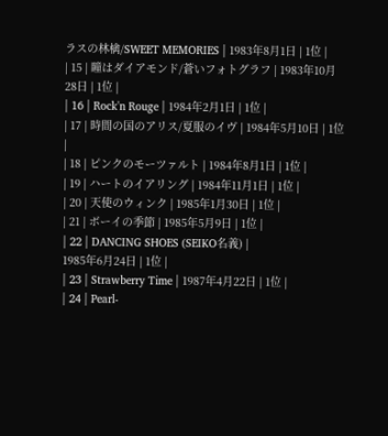ラスの林檎/SWEET MEMORIES | 1983年8月1日 | 1位 |
| 15 | 瞳はダイアモンド/蒼いフォトグラフ | 1983年10月28日 | 1位 |
| 16 | Rock'n Rouge | 1984年2月1日 | 1位 |
| 17 | 時間の国のアリス/夏服のイヴ | 1984年5月10日 | 1位 |
| 18 | ピンクのモーツァルト | 1984年8月1日 | 1位 |
| 19 | ハートのイアリング | 1984年11月1日 | 1位 |
| 20 | 天使のウィンク | 1985年1月30日 | 1位 |
| 21 | ボーイの季節 | 1985年5月9日 | 1位 |
| 22 | DANCING SHOES (SEIKO名義) |
1985年6月24日 | 1位 |
| 23 | Strawberry Time | 1987年4月22日 | 1位 |
| 24 | Pearl-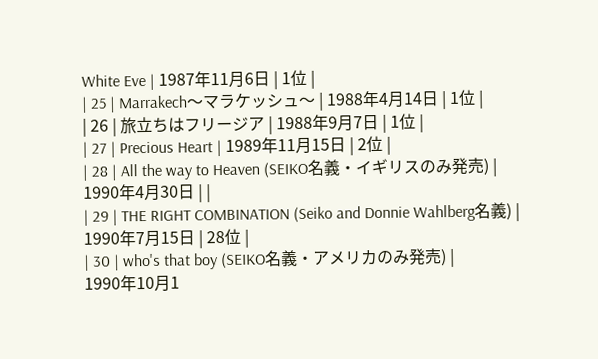White Eve | 1987年11月6日 | 1位 |
| 25 | Marrakech〜マラケッシュ〜 | 1988年4月14日 | 1位 |
| 26 | 旅立ちはフリージア | 1988年9月7日 | 1位 |
| 27 | Precious Heart | 1989年11月15日 | 2位 |
| 28 | All the way to Heaven (SEIKO名義・イギリスのみ発売) |
1990年4月30日 | |
| 29 | THE RIGHT COMBINATION (Seiko and Donnie Wahlberg名義) |
1990年7月15日 | 28位 |
| 30 | who's that boy (SEIKO名義・アメリカのみ発売) |
1990年10月1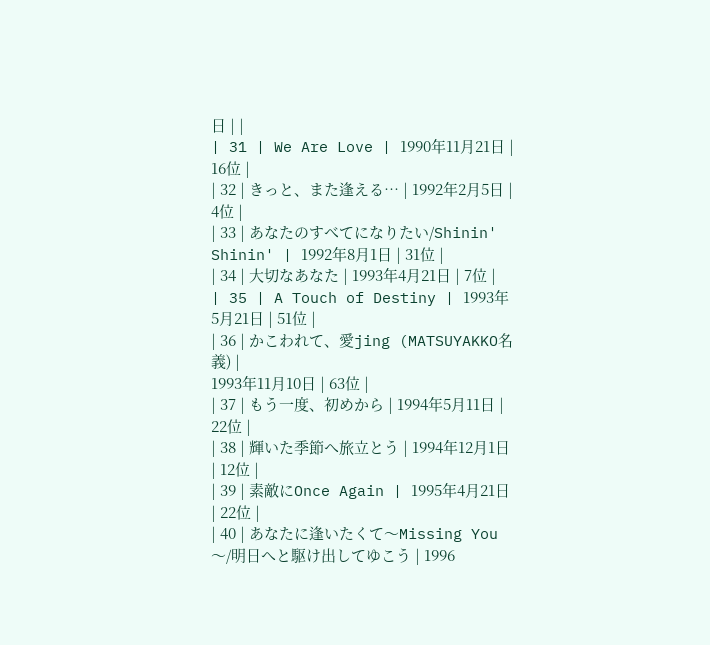日 | |
| 31 | We Are Love | 1990年11月21日 | 16位 |
| 32 | きっと、また逢える… | 1992年2月5日 | 4位 |
| 33 | あなたのすべてになりたい/Shinin' Shinin' | 1992年8月1日 | 31位 |
| 34 | 大切なあなた | 1993年4月21日 | 7位 |
| 35 | A Touch of Destiny | 1993年5月21日 | 51位 |
| 36 | かこわれて、愛jing (MATSUYAKKO名義) |
1993年11月10日 | 63位 |
| 37 | もう一度、初めから | 1994年5月11日 | 22位 |
| 38 | 輝いた季節へ旅立とう | 1994年12月1日 | 12位 |
| 39 | 素敵にOnce Again | 1995年4月21日 | 22位 |
| 40 | あなたに逢いたくて〜Missing You〜/明日へと駆け出してゆこう | 1996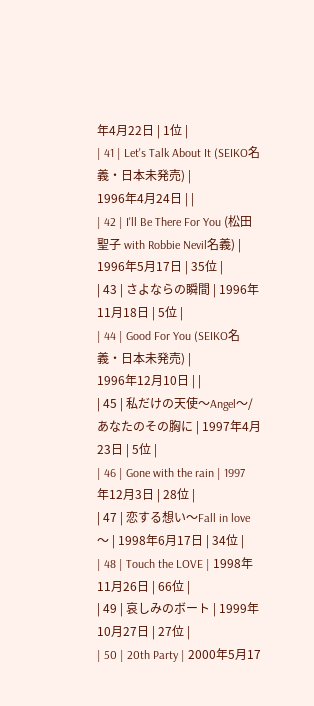年4月22日 | 1位 |
| 41 | Let's Talk About It (SEIKO名義・日本未発売) |
1996年4月24日 | |
| 42 | I'll Be There For You (松田聖子 with Robbie Nevil名義) |
1996年5月17日 | 35位 |
| 43 | さよならの瞬間 | 1996年11月18日 | 5位 |
| 44 | Good For You (SEIKO名義・日本未発売) |
1996年12月10日 | |
| 45 | 私だけの天使〜Angel〜/あなたのその胸に | 1997年4月23日 | 5位 |
| 46 | Gone with the rain | 1997年12月3日 | 28位 |
| 47 | 恋する想い〜Fall in love〜 | 1998年6月17日 | 34位 |
| 48 | Touch the LOVE | 1998年11月26日 | 66位 |
| 49 | 哀しみのボート | 1999年10月27日 | 27位 |
| 50 | 20th Party | 2000年5月17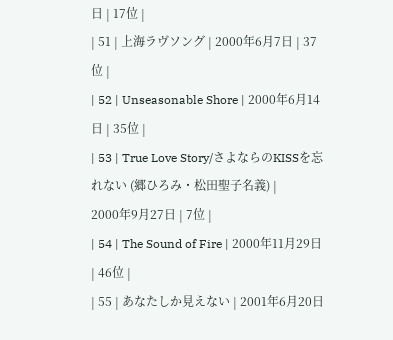日 | 17位 |
| 51 | 上海ラヴソング | 2000年6月7日 | 37位 |
| 52 | Unseasonable Shore | 2000年6月14日 | 35位 |
| 53 | True Love Story/さよならのKISSを忘れない (郷ひろみ・松田聖子名義) |
2000年9月27日 | 7位 |
| 54 | The Sound of Fire | 2000年11月29日 | 46位 |
| 55 | あなたしか見えない | 2001年6月20日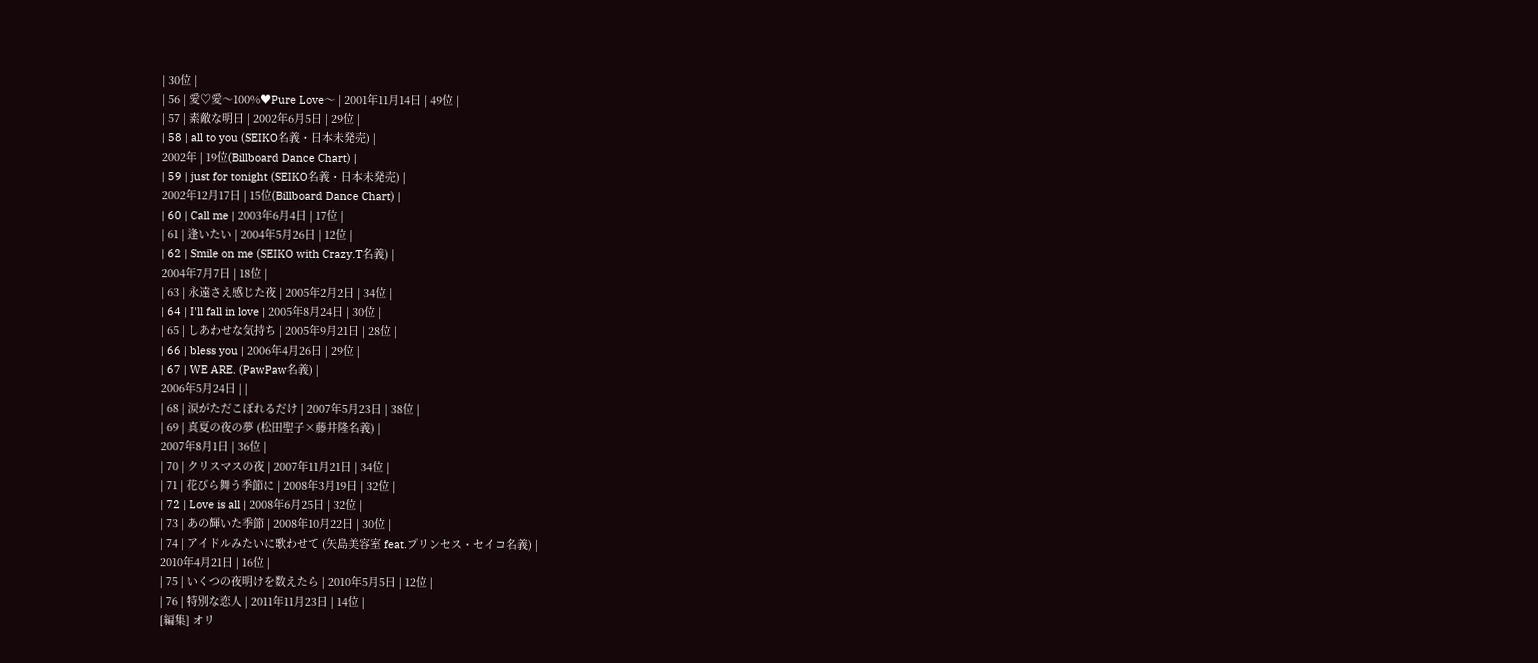| 30位 |
| 56 | 愛♡愛〜100%♥Pure Love〜 | 2001年11月14日 | 49位 |
| 57 | 素敵な明日 | 2002年6月5日 | 29位 |
| 58 | all to you (SEIKO名義・日本未発売) |
2002年 | 19位(Billboard Dance Chart) |
| 59 | just for tonight (SEIKO名義・日本未発売) |
2002年12月17日 | 15位(Billboard Dance Chart) |
| 60 | Call me | 2003年6月4日 | 17位 |
| 61 | 逢いたい | 2004年5月26日 | 12位 |
| 62 | Smile on me (SEIKO with Crazy.T名義) |
2004年7月7日 | 18位 |
| 63 | 永遠さえ感じた夜 | 2005年2月2日 | 34位 |
| 64 | I'll fall in love | 2005年8月24日 | 30位 |
| 65 | しあわせな気持ち | 2005年9月21日 | 28位 |
| 66 | bless you | 2006年4月26日 | 29位 |
| 67 | WE ARE. (PawPaw名義) |
2006年5月24日 | |
| 68 | 涙がただこぼれるだけ | 2007年5月23日 | 38位 |
| 69 | 真夏の夜の夢 (松田聖子×藤井隆名義) |
2007年8月1日 | 36位 |
| 70 | クリスマスの夜 | 2007年11月21日 | 34位 |
| 71 | 花びら舞う季節に | 2008年3月19日 | 32位 |
| 72 | Love is all | 2008年6月25日 | 32位 |
| 73 | あの輝いた季節 | 2008年10月22日 | 30位 |
| 74 | アイドルみたいに歌わせて (矢島美容室 feat.プリンセス・セイコ名義) |
2010年4月21日 | 16位 |
| 75 | いくつの夜明けを数えたら | 2010年5月5日 | 12位 |
| 76 | 特別な恋人 | 2011年11月23日 | 14位 |
[編集] オリ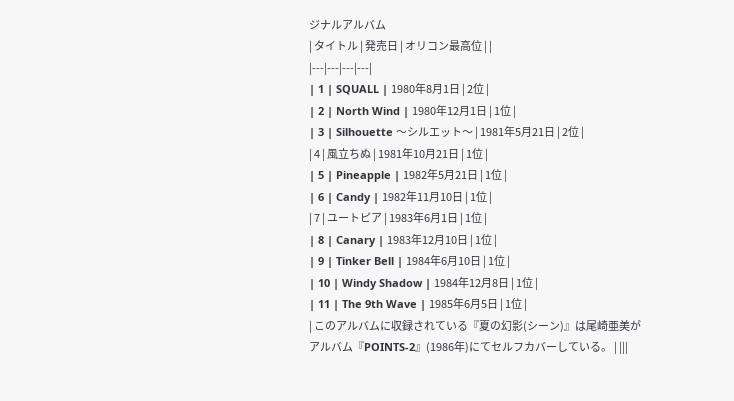ジナルアルバム
| タイトル | 発売日 | オリコン最高位 | |
|---|---|---|---|
| 1 | SQUALL | 1980年8月1日 | 2位 |
| 2 | North Wind | 1980年12月1日 | 1位 |
| 3 | Silhouette 〜シルエット〜 | 1981年5月21日 | 2位 |
| 4 | 風立ちぬ | 1981年10月21日 | 1位 |
| 5 | Pineapple | 1982年5月21日 | 1位 |
| 6 | Candy | 1982年11月10日 | 1位 |
| 7 | ユートピア | 1983年6月1日 | 1位 |
| 8 | Canary | 1983年12月10日 | 1位 |
| 9 | Tinker Bell | 1984年6月10日 | 1位 |
| 10 | Windy Shadow | 1984年12月8日 | 1位 |
| 11 | The 9th Wave | 1985年6月5日 | 1位 |
| このアルバムに収録されている『夏の幻影(シーン)』は尾崎亜美がアルバム『POINTS-2』(1986年)にてセルフカバーしている。 | |||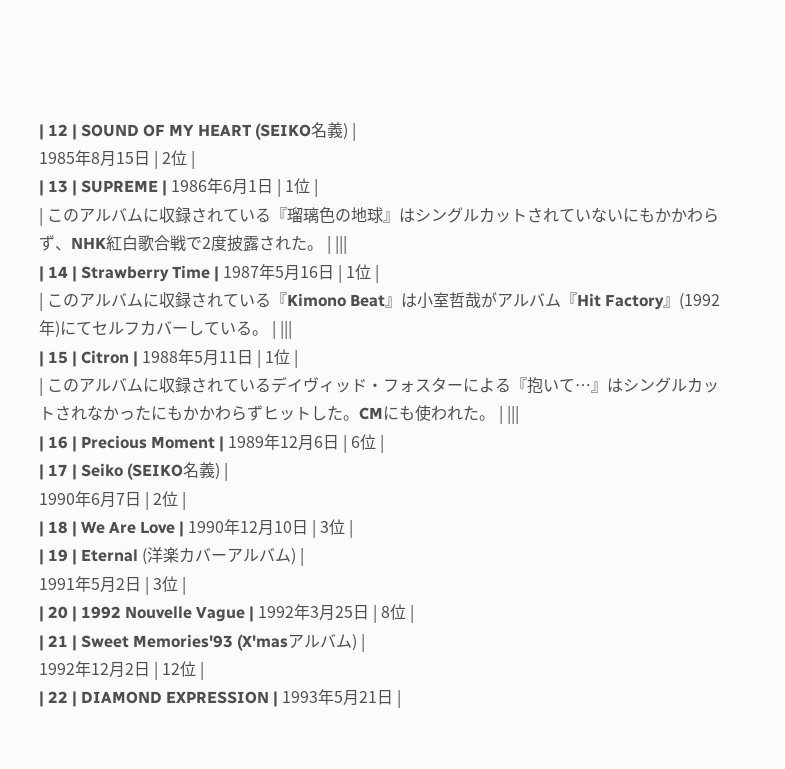| 12 | SOUND OF MY HEART (SEIKO名義) |
1985年8月15日 | 2位 |
| 13 | SUPREME | 1986年6月1日 | 1位 |
| このアルバムに収録されている『瑠璃色の地球』はシングルカットされていないにもかかわらず、NHK紅白歌合戦で2度披露された。 | |||
| 14 | Strawberry Time | 1987年5月16日 | 1位 |
| このアルバムに収録されている『Kimono Beat』は小室哲哉がアルバム『Hit Factory』(1992年)にてセルフカバーしている。 | |||
| 15 | Citron | 1988年5月11日 | 1位 |
| このアルバムに収録されているデイヴィッド・フォスターによる『抱いて…』はシングルカットされなかったにもかかわらずヒットした。CMにも使われた。 | |||
| 16 | Precious Moment | 1989年12月6日 | 6位 |
| 17 | Seiko (SEIKO名義) |
1990年6月7日 | 2位 |
| 18 | We Are Love | 1990年12月10日 | 3位 |
| 19 | Eternal (洋楽カバーアルバム) |
1991年5月2日 | 3位 |
| 20 | 1992 Nouvelle Vague | 1992年3月25日 | 8位 |
| 21 | Sweet Memories'93 (X'masアルバム) |
1992年12月2日 | 12位 |
| 22 | DIAMOND EXPRESSION | 1993年5月21日 |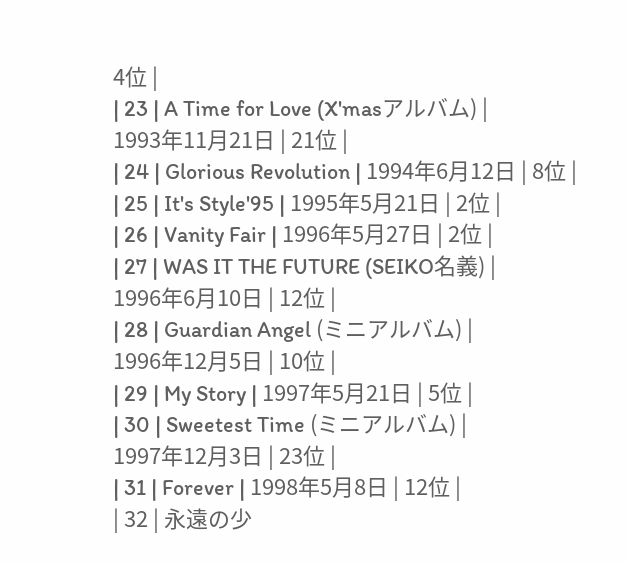4位 |
| 23 | A Time for Love (X'masアルバム) |
1993年11月21日 | 21位 |
| 24 | Glorious Revolution | 1994年6月12日 | 8位 |
| 25 | It's Style'95 | 1995年5月21日 | 2位 |
| 26 | Vanity Fair | 1996年5月27日 | 2位 |
| 27 | WAS IT THE FUTURE (SEIKO名義) |
1996年6月10日 | 12位 |
| 28 | Guardian Angel (ミニアルバム) |
1996年12月5日 | 10位 |
| 29 | My Story | 1997年5月21日 | 5位 |
| 30 | Sweetest Time (ミニアルバム) |
1997年12月3日 | 23位 |
| 31 | Forever | 1998年5月8日 | 12位 |
| 32 | 永遠の少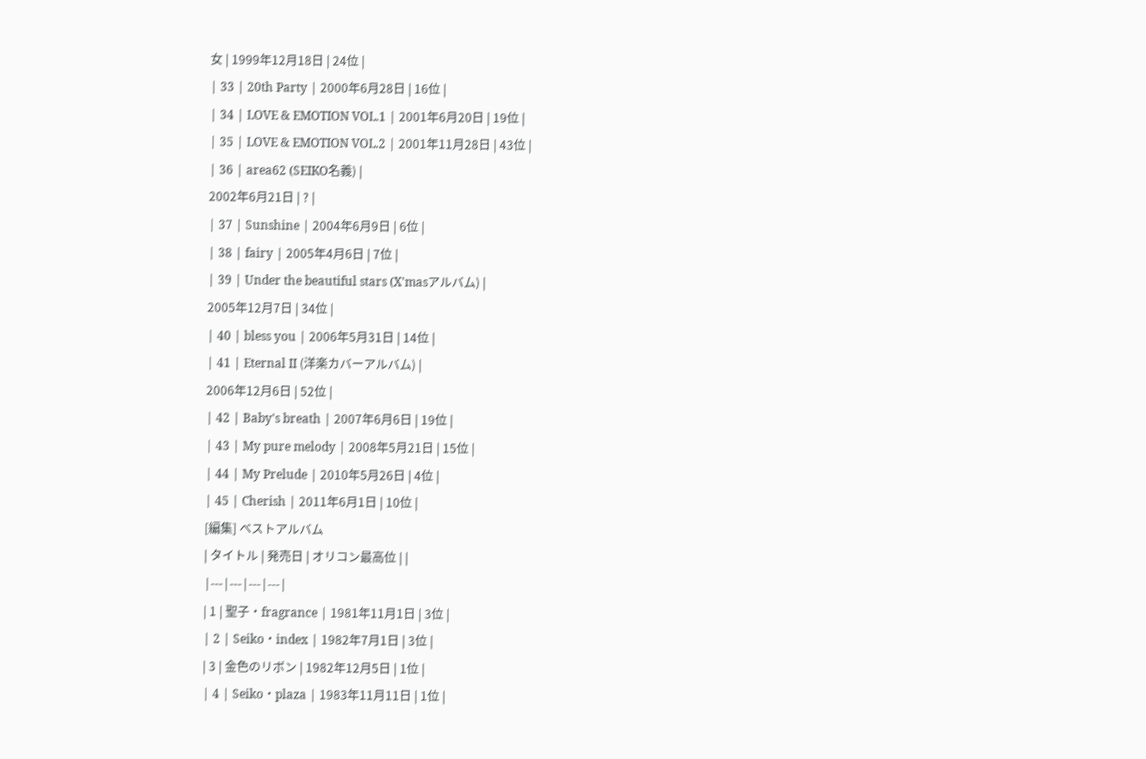女 | 1999年12月18日 | 24位 |
| 33 | 20th Party | 2000年6月28日 | 16位 |
| 34 | LOVE & EMOTION VOL.1 | 2001年6月20日 | 19位 |
| 35 | LOVE & EMOTION VOL.2 | 2001年11月28日 | 43位 |
| 36 | area62 (SEIKO名義) |
2002年6月21日 | ? |
| 37 | Sunshine | 2004年6月9日 | 6位 |
| 38 | fairy | 2005年4月6日 | 7位 |
| 39 | Under the beautiful stars (X'masアルバム) |
2005年12月7日 | 34位 |
| 40 | bless you | 2006年5月31日 | 14位 |
| 41 | Eternal II (洋楽カバーアルバム) |
2006年12月6日 | 52位 |
| 42 | Baby's breath | 2007年6月6日 | 19位 |
| 43 | My pure melody | 2008年5月21日 | 15位 |
| 44 | My Prelude | 2010年5月26日 | 4位 |
| 45 | Cherish | 2011年6月1日 | 10位 |
[編集] ベストアルバム
| タイトル | 発売日 | オリコン最高位 | |
|---|---|---|---|
| 1 | 聖子・fragrance | 1981年11月1日 | 3位 |
| 2 | Seiko・index | 1982年7月1日 | 3位 |
| 3 | 金色のリボン | 1982年12月5日 | 1位 |
| 4 | Seiko・plaza | 1983年11月11日 | 1位 |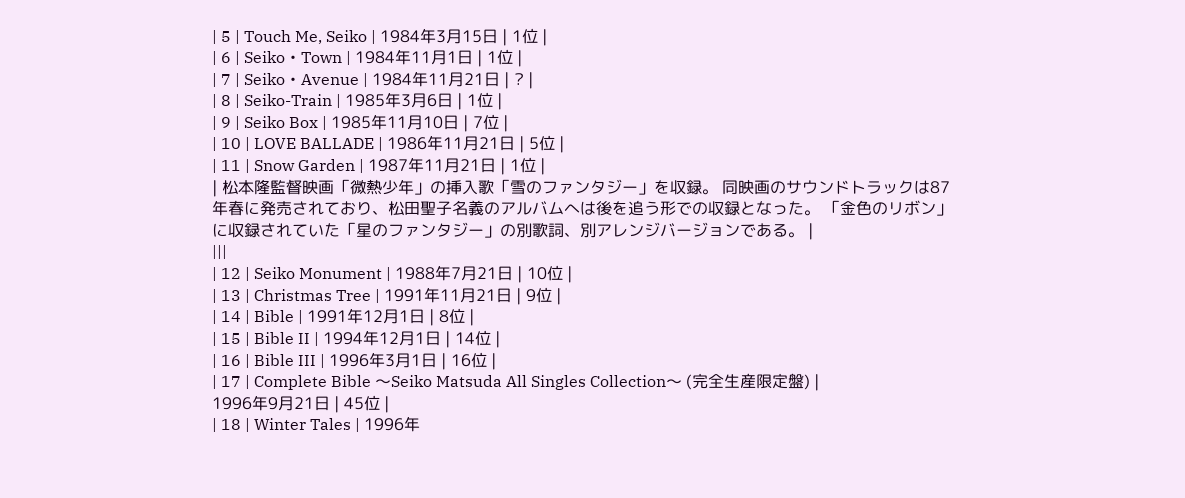| 5 | Touch Me, Seiko | 1984年3月15日 | 1位 |
| 6 | Seiko・Town | 1984年11月1日 | 1位 |
| 7 | Seiko・Avenue | 1984年11月21日 | ? |
| 8 | Seiko-Train | 1985年3月6日 | 1位 |
| 9 | Seiko Box | 1985年11月10日 | 7位 |
| 10 | LOVE BALLADE | 1986年11月21日 | 5位 |
| 11 | Snow Garden | 1987年11月21日 | 1位 |
| 松本隆監督映画「微熱少年」の挿入歌「雪のファンタジー」を収録。 同映画のサウンドトラックは87年春に発売されており、松田聖子名義のアルバムへは後を追う形での収録となった。 「金色のリボン」に収録されていた「星のファンタジー」の別歌詞、別アレンジバージョンである。 |
|||
| 12 | Seiko Monument | 1988年7月21日 | 10位 |
| 13 | Christmas Tree | 1991年11月21日 | 9位 |
| 14 | Bible | 1991年12月1日 | 8位 |
| 15 | Bible II | 1994年12月1日 | 14位 |
| 16 | Bible III | 1996年3月1日 | 16位 |
| 17 | Complete Bible 〜Seiko Matsuda All Singles Collection〜 (完全生産限定盤) |
1996年9月21日 | 45位 |
| 18 | Winter Tales | 1996年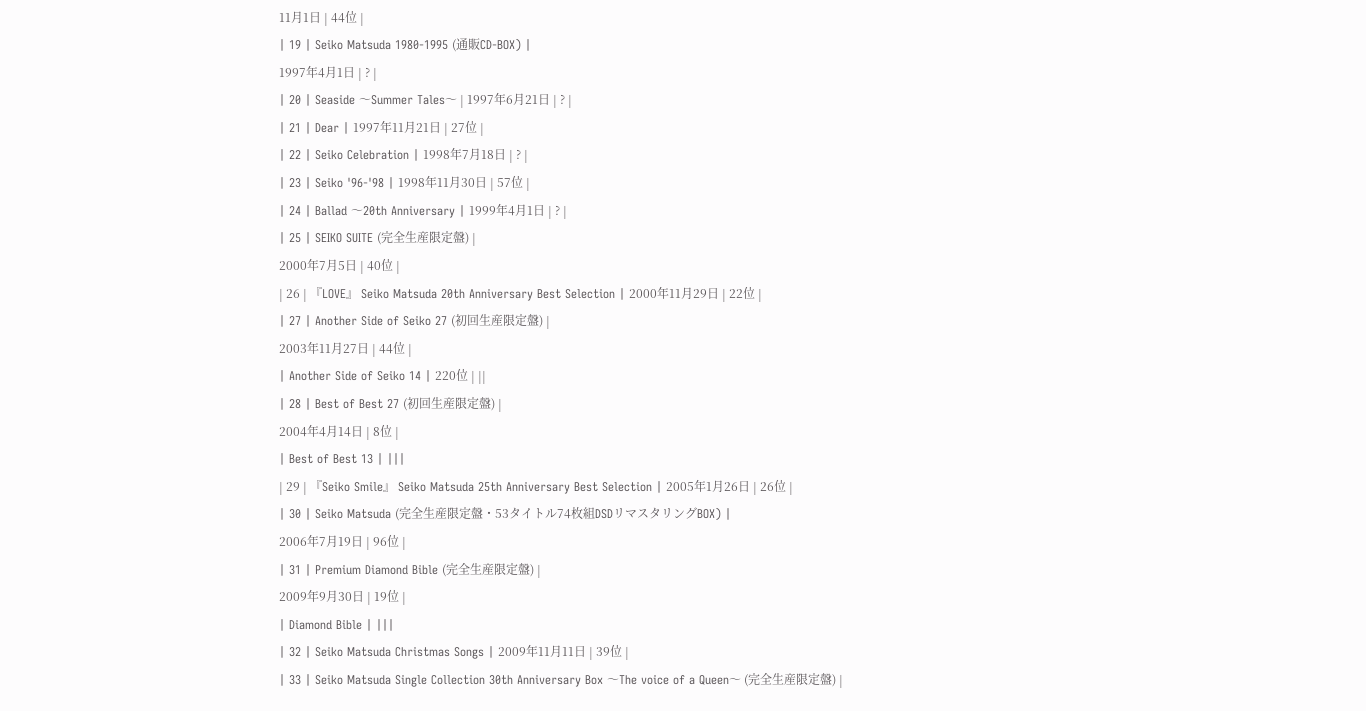11月1日 | 44位 |
| 19 | Seiko Matsuda 1980-1995 (通販CD-BOX) |
1997年4月1日 | ? |
| 20 | Seaside 〜Summer Tales〜 | 1997年6月21日 | ? |
| 21 | Dear | 1997年11月21日 | 27位 |
| 22 | Seiko Celebration | 1998年7月18日 | ? |
| 23 | Seiko '96-'98 | 1998年11月30日 | 57位 |
| 24 | Ballad 〜20th Anniversary | 1999年4月1日 | ? |
| 25 | SEIKO SUITE (完全生産限定盤) |
2000年7月5日 | 40位 |
| 26 | 『LOVE』 Seiko Matsuda 20th Anniversary Best Selection | 2000年11月29日 | 22位 |
| 27 | Another Side of Seiko 27 (初回生産限定盤) |
2003年11月27日 | 44位 |
| Another Side of Seiko 14 | 220位 | ||
| 28 | Best of Best 27 (初回生産限定盤) |
2004年4月14日 | 8位 |
| Best of Best 13 | |||
| 29 | 『Seiko Smile』 Seiko Matsuda 25th Anniversary Best Selection | 2005年1月26日 | 26位 |
| 30 | Seiko Matsuda (完全生産限定盤・53タイトル74枚組DSDリマスタリングBOX) |
2006年7月19日 | 96位 |
| 31 | Premium Diamond Bible (完全生産限定盤) |
2009年9月30日 | 19位 |
| Diamond Bible | |||
| 32 | Seiko Matsuda Christmas Songs | 2009年11月11日 | 39位 |
| 33 | Seiko Matsuda Single Collection 30th Anniversary Box 〜The voice of a Queen〜 (完全生産限定盤) |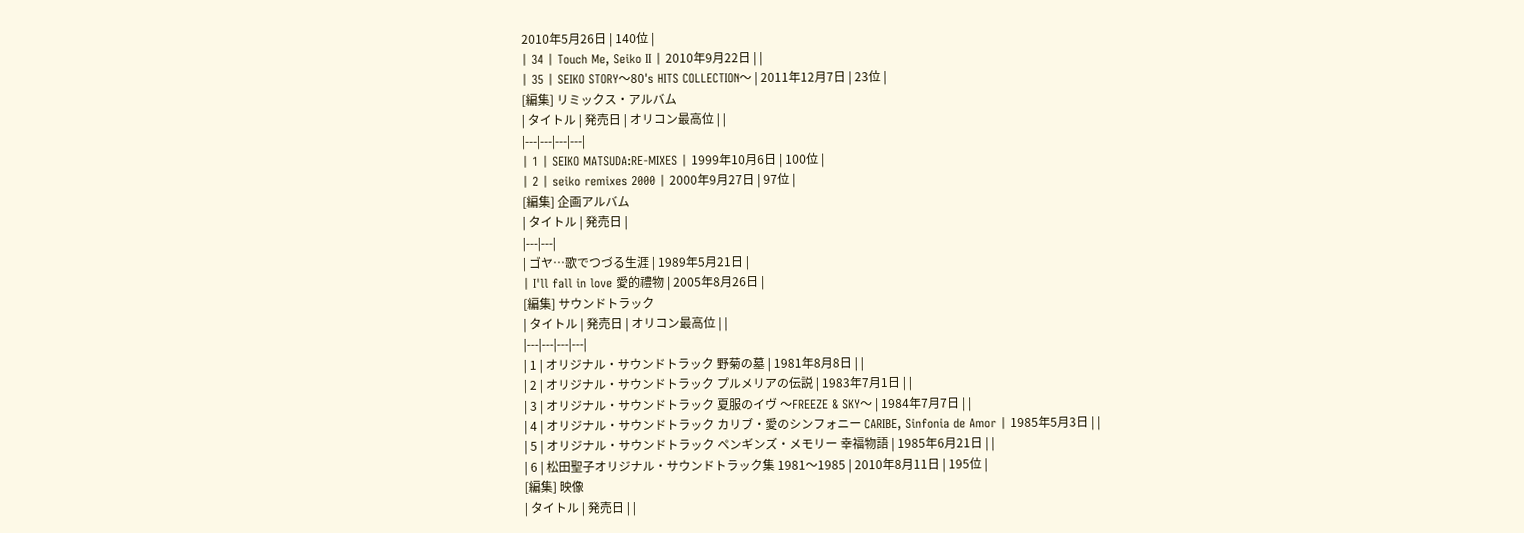2010年5月26日 | 140位 |
| 34 | Touch Me, Seiko II | 2010年9月22日 | |
| 35 | SEIKO STORY〜80's HITS COLLECTION〜 | 2011年12月7日 | 23位 |
[編集] リミックス・アルバム
| タイトル | 発売日 | オリコン最高位 | |
|---|---|---|---|
| 1 | SEIKO MATSUDA:RE-MIXES | 1999年10月6日 | 100位 |
| 2 | seiko remixes 2000 | 2000年9月27日 | 97位 |
[編集] 企画アルバム
| タイトル | 発売日 |
|---|---|
| ゴヤ…歌でつづる生涯 | 1989年5月21日 |
| I'll fall in love 愛的禮物 | 2005年8月26日 |
[編集] サウンドトラック
| タイトル | 発売日 | オリコン最高位 | |
|---|---|---|---|
| 1 | オリジナル・サウンドトラック 野菊の墓 | 1981年8月8日 | |
| 2 | オリジナル・サウンドトラック プルメリアの伝説 | 1983年7月1日 | |
| 3 | オリジナル・サウンドトラック 夏服のイヴ 〜FREEZE & SKY〜 | 1984年7月7日 | |
| 4 | オリジナル・サウンドトラック カリブ・愛のシンフォニー CARIBE, Sinfonia de Amor | 1985年5月3日 | |
| 5 | オリジナル・サウンドトラック ペンギンズ・メモリー 幸福物語 | 1985年6月21日 | |
| 6 | 松田聖子オリジナル・サウンドトラック集 1981〜1985 | 2010年8月11日 | 195位 |
[編集] 映像
| タイトル | 発売日 | |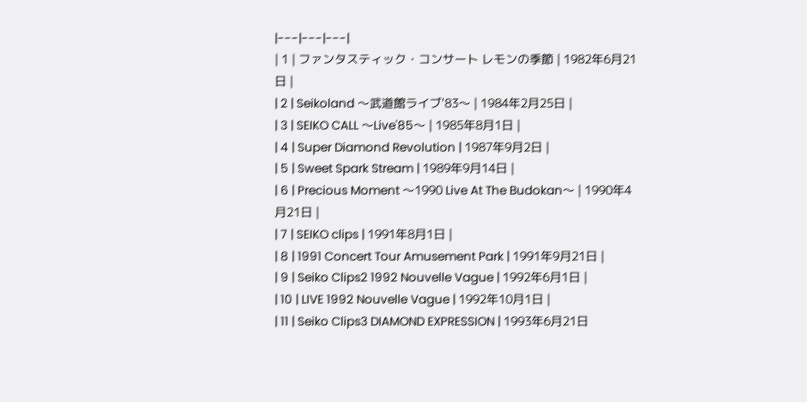|---|---|---|
| 1 | ファンタスティック・コンサート レモンの季節 | 1982年6月21日 |
| 2 | Seikoland 〜武道館ライブ'83〜 | 1984年2月25日 |
| 3 | SEIKO CALL 〜Live'85〜 | 1985年8月1日 |
| 4 | Super Diamond Revolution | 1987年9月2日 |
| 5 | Sweet Spark Stream | 1989年9月14日 |
| 6 | Precious Moment 〜1990 Live At The Budokan〜 | 1990年4月21日 |
| 7 | SEIKO clips | 1991年8月1日 |
| 8 | 1991 Concert Tour Amusement Park | 1991年9月21日 |
| 9 | Seiko Clips2 1992 Nouvelle Vague | 1992年6月1日 |
| 10 | LIVE 1992 Nouvelle Vague | 1992年10月1日 |
| 11 | Seiko Clips3 DIAMOND EXPRESSION | 1993年6月21日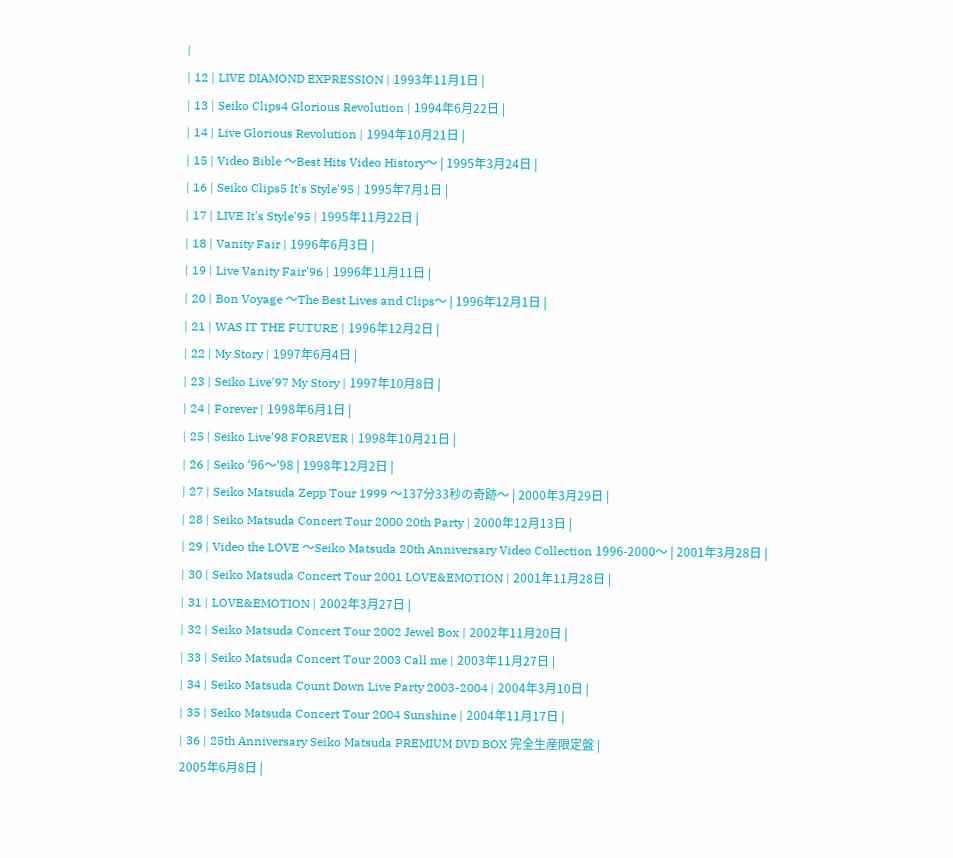|
| 12 | LIVE DIAMOND EXPRESSION | 1993年11月1日 |
| 13 | Seiko Clips4 Glorious Revolution | 1994年6月22日 |
| 14 | Live Glorious Revolution | 1994年10月21日 |
| 15 | Video Bible 〜Best Hits Video History〜 | 1995年3月24日 |
| 16 | Seiko Clips5 It's Style'95 | 1995年7月1日 |
| 17 | LIVE It's Style'95 | 1995年11月22日 |
| 18 | Vanity Fair | 1996年6月3日 |
| 19 | Live Vanity Fair'96 | 1996年11月11日 |
| 20 | Bon Voyage 〜The Best Lives and Clips〜 | 1996年12月1日 |
| 21 | WAS IT THE FUTURE | 1996年12月2日 |
| 22 | My Story | 1997年6月4日 |
| 23 | Seiko Live'97 My Story | 1997年10月8日 |
| 24 | Forever | 1998年6月1日 |
| 25 | Seiko Live'98 FOREVER | 1998年10月21日 |
| 26 | Seiko '96〜'98 | 1998年12月2日 |
| 27 | Seiko Matsuda Zepp Tour 1999 〜137分33秒の奇跡〜 | 2000年3月29日 |
| 28 | Seiko Matsuda Concert Tour 2000 20th Party | 2000年12月13日 |
| 29 | Video the LOVE 〜Seiko Matsuda 20th Anniversary Video Collection 1996-2000〜 | 2001年3月28日 |
| 30 | Seiko Matsuda Concert Tour 2001 LOVE&EMOTION | 2001年11月28日 |
| 31 | LOVE&EMOTION | 2002年3月27日 |
| 32 | Seiko Matsuda Concert Tour 2002 Jewel Box | 2002年11月20日 |
| 33 | Seiko Matsuda Concert Tour 2003 Call me | 2003年11月27日 |
| 34 | Seiko Matsuda Count Down Live Party 2003-2004 | 2004年3月10日 |
| 35 | Seiko Matsuda Concert Tour 2004 Sunshine | 2004年11月17日 |
| 36 | 25th Anniversary Seiko Matsuda PREMIUM DVD BOX 完全生産限定盤 |
2005年6月8日 |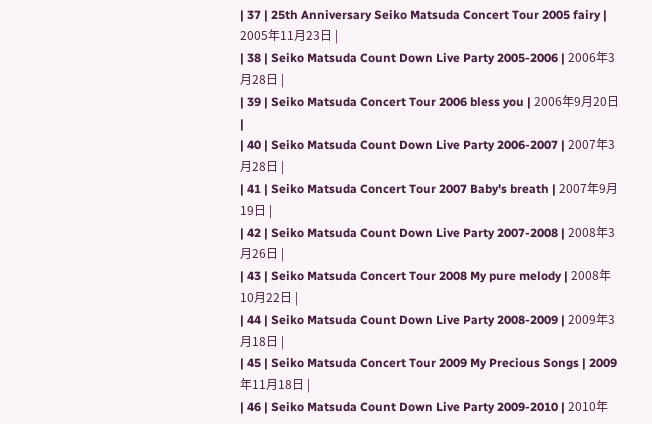| 37 | 25th Anniversary Seiko Matsuda Concert Tour 2005 fairy | 2005年11月23日 |
| 38 | Seiko Matsuda Count Down Live Party 2005-2006 | 2006年3月28日 |
| 39 | Seiko Matsuda Concert Tour 2006 bless you | 2006年9月20日 |
| 40 | Seiko Matsuda Count Down Live Party 2006-2007 | 2007年3月28日 |
| 41 | Seiko Matsuda Concert Tour 2007 Baby's breath | 2007年9月19日 |
| 42 | Seiko Matsuda Count Down Live Party 2007-2008 | 2008年3月26日 |
| 43 | Seiko Matsuda Concert Tour 2008 My pure melody | 2008年10月22日 |
| 44 | Seiko Matsuda Count Down Live Party 2008-2009 | 2009年3月18日 |
| 45 | Seiko Matsuda Concert Tour 2009 My Precious Songs | 2009年11月18日 |
| 46 | Seiko Matsuda Count Down Live Party 2009-2010 | 2010年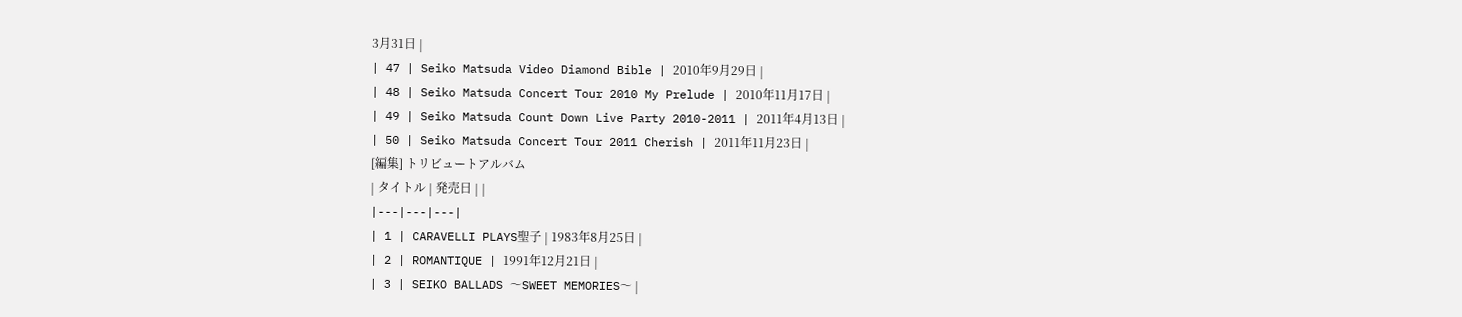3月31日 |
| 47 | Seiko Matsuda Video Diamond Bible | 2010年9月29日 |
| 48 | Seiko Matsuda Concert Tour 2010 My Prelude | 2010年11月17日 |
| 49 | Seiko Matsuda Count Down Live Party 2010-2011 | 2011年4月13日 |
| 50 | Seiko Matsuda Concert Tour 2011 Cherish | 2011年11月23日 |
[編集] トリビュートアルバム
| タイトル | 発売日 | |
|---|---|---|
| 1 | CARAVELLI PLAYS聖子 | 1983年8月25日 |
| 2 | ROMANTIQUE | 1991年12月21日 |
| 3 | SEIKO BALLADS 〜SWEET MEMORIES〜 |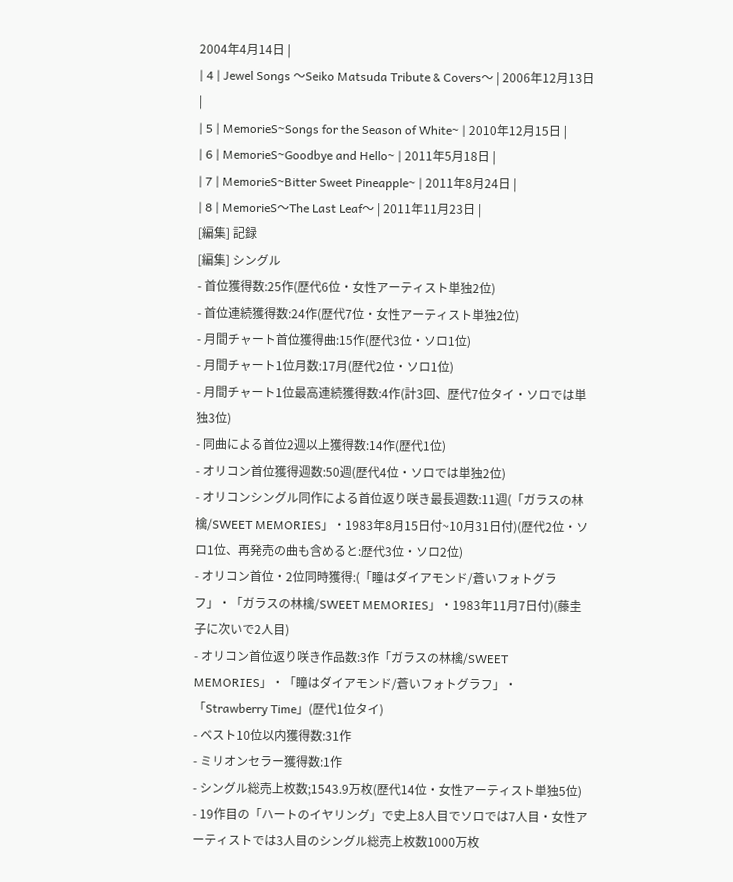2004年4月14日 |
| 4 | Jewel Songs 〜Seiko Matsuda Tribute & Covers〜 | 2006年12月13日 |
| 5 | MemorieS~Songs for the Season of White~ | 2010年12月15日 |
| 6 | MemorieS~Goodbye and Hello~ | 2011年5月18日 |
| 7 | MemorieS~Bitter Sweet Pineapple~ | 2011年8月24日 |
| 8 | MemorieS〜The Last Leaf〜 | 2011年11月23日 |
[編集] 記録
[編集] シングル
- 首位獲得数:25作(歴代6位・女性アーティスト単独2位)
- 首位連続獲得数:24作(歴代7位・女性アーティスト単独2位)
- 月間チャート首位獲得曲:15作(歴代3位・ソロ1位)
- 月間チャート1位月数:17月(歴代2位・ソロ1位)
- 月間チャート1位最高連続獲得数:4作(計3回、歴代7位タイ・ソロでは単独3位)
- 同曲による首位2週以上獲得数:14作(歴代1位)
- オリコン首位獲得週数:50週(歴代4位・ソロでは単独2位)
- オリコンシングル同作による首位返り咲き最長週数:11週(「ガラスの林檎/SWEET MEMORIES」・1983年8月15日付~10月31日付)(歴代2位・ソロ1位、再発売の曲も含めると:歴代3位・ソロ2位)
- オリコン首位・2位同時獲得:(「瞳はダイアモンド/蒼いフォトグラフ」・「ガラスの林檎/SWEET MEMORIES」・1983年11月7日付)(藤圭子に次いで2人目)
- オリコン首位返り咲き作品数:3作「ガラスの林檎/SWEET MEMORIES」・「瞳はダイアモンド/蒼いフォトグラフ」・「Strawberry Time」(歴代1位タイ)
- ベスト10位以内獲得数:31作
- ミリオンセラー獲得数:1作
- シングル総売上枚数;1543.9万枚(歴代14位・女性アーティスト単独5位)
- 19作目の「ハートのイヤリング」で史上8人目でソロでは7人目・女性アーティストでは3人目のシングル総売上枚数1000万枚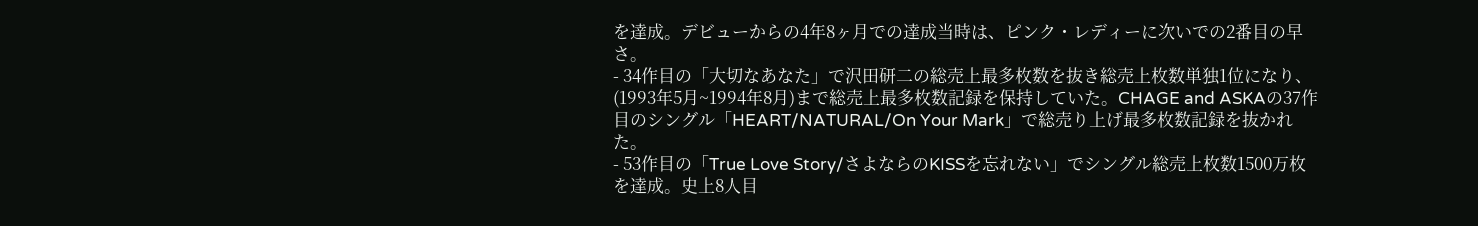を達成。デビューからの4年8ヶ月での達成当時は、ピンク・レディーに次いでの2番目の早さ。
- 34作目の「大切なあなた」で沢田研二の総売上最多枚数を抜き総売上枚数単独1位になり、(1993年5月~1994年8月)まで総売上最多枚数記録を保持していた。CHAGE and ASKAの37作目のシングル「HEART/NATURAL/On Your Mark」で総売り上げ最多枚数記録を抜かれた。
- 53作目の「True Love Story/さよならのKISSを忘れない」でシングル総売上枚数1500万枚を達成。史上8人目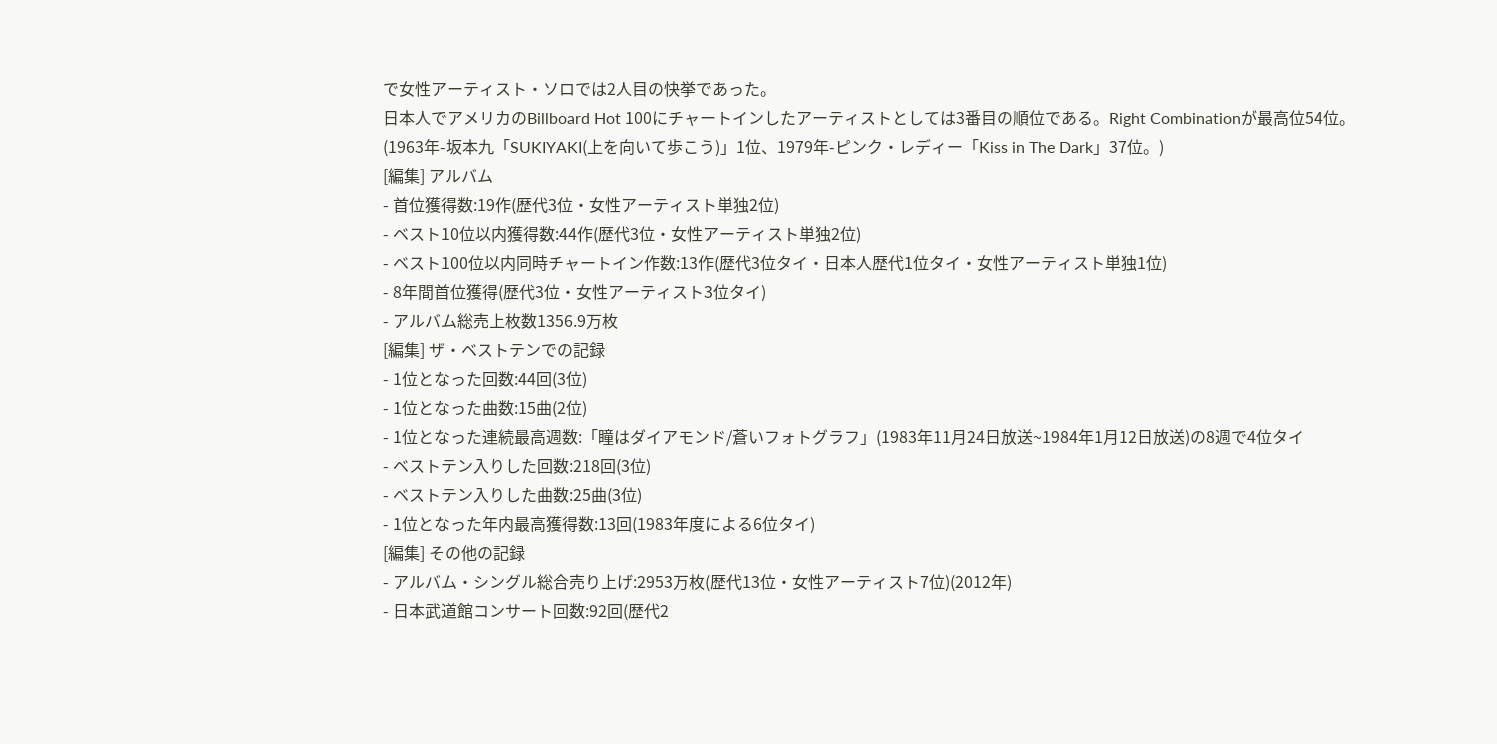で女性アーティスト・ソロでは2人目の快挙であった。
日本人でアメリカのBillboard Hot 100にチャートインしたアーティストとしては3番目の順位である。Right Combinationが最高位54位。(1963年-坂本九「SUKIYAKI(上を向いて歩こう)」1位、1979年-ピンク・レディー「Kiss in The Dark」37位。)
[編集] アルバム
- 首位獲得数:19作(歴代3位・女性アーティスト単独2位)
- ベスト10位以内獲得数:44作(歴代3位・女性アーティスト単独2位)
- ベスト100位以内同時チャートイン作数:13作(歴代3位タイ・日本人歴代1位タイ・女性アーティスト単独1位)
- 8年間首位獲得(歴代3位・女性アーティスト3位タイ)
- アルバム総売上枚数1356.9万枚
[編集] ザ・ベストテンでの記録
- 1位となった回数:44回(3位)
- 1位となった曲数:15曲(2位)
- 1位となった連続最高週数:「瞳はダイアモンド/蒼いフォトグラフ」(1983年11月24日放送~1984年1月12日放送)の8週で4位タイ
- ベストテン入りした回数:218回(3位)
- ベストテン入りした曲数:25曲(3位)
- 1位となった年内最高獲得数:13回(1983年度による6位タイ)
[編集] その他の記録
- アルバム・シングル総合売り上げ:2953万枚(歴代13位・女性アーティスト7位)(2012年)
- 日本武道館コンサート回数:92回(歴代2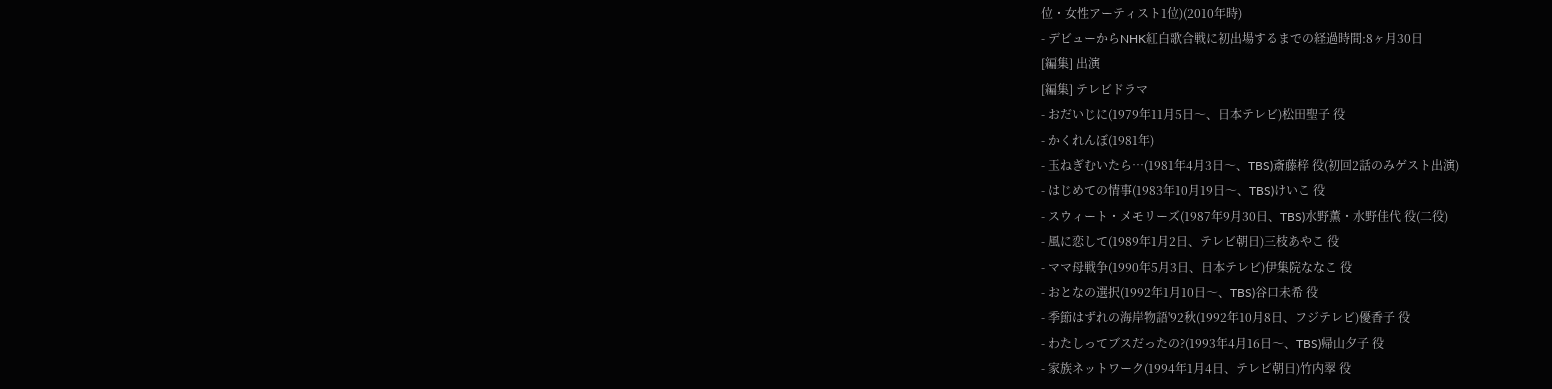位・女性アーティスト1位)(2010年時)
- デビューからNHK紅白歌合戦に初出場するまでの経過時間:8ヶ月30日
[編集] 出演
[編集] テレビドラマ
- おだいじに(1979年11月5日〜、日本テレビ)松田聖子 役
- かくれんぼ(1981年)
- 玉ねぎむいたら…(1981年4月3日〜、TBS)斎藤梓 役(初回2話のみゲスト出演)
- はじめての情事(1983年10月19日〜、TBS)けいこ 役
- スウィート・メモリーズ(1987年9月30日、TBS)水野薫・水野佳代 役(二役)
- 風に恋して(1989年1月2日、テレビ朝日)三枝あやこ 役
- ママ母戦争(1990年5月3日、日本テレビ)伊集院ななこ 役
- おとなの選択(1992年1月10日〜、TBS)谷口未希 役
- 季節はずれの海岸物語'92秋(1992年10月8日、フジテレビ)優香子 役
- わたしってブスだったの?(1993年4月16日〜、TBS)帰山夕子 役
- 家族ネットワーク(1994年1月4日、テレビ朝日)竹内翠 役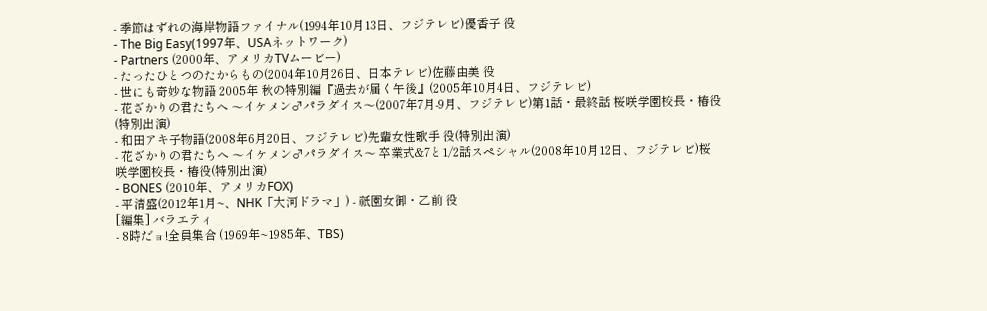- 季節はずれの海岸物語ファイナル(1994年10月13日、フジテレビ)優香子 役
- The Big Easy(1997年、USAネットワーク)
- Partners (2000年、アメリカTVムービー)
- たったひとつのたからもの(2004年10月26日、日本テレビ)佐藤由美 役
- 世にも奇妙な物語 2005年 秋の特別編『過去が届く午後』(2005年10月4日、フジテレビ)
- 花ざかりの君たちへ 〜イケメン♂パラダイス〜(2007年7月-9月、フジテレビ)第1話・最終話 桜咲学園校長・椿役(特別出演)
- 和田アキ子物語(2008年6月20日、フジテレビ)先輩女性歌手 役(特別出演)
- 花ざかりの君たちへ 〜イケメン♂パラダイス〜 卒業式&7と1/2話スペシャル(2008年10月12日、フジテレビ)桜咲学園校長・椿役(特別出演)
- BONES (2010年、アメリカFOX)
- 平清盛(2012年1月~、NHK「大河ドラマ」) - 祇園女御・乙前 役
[編集] バラエティ
- 8時だョ!全員集合 (1969年~1985年、TBS)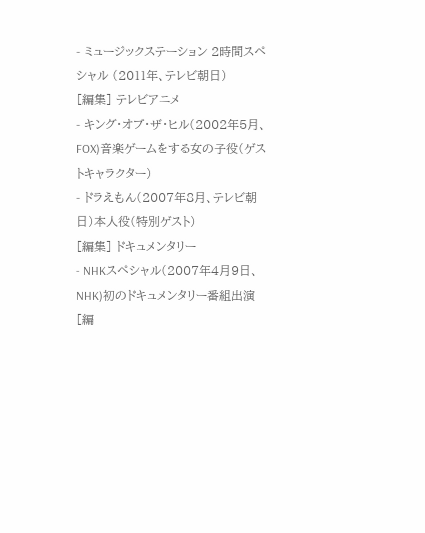- ミュージックステーション 2時間スペシャル (2011年、テレビ朝日)
[編集] テレビアニメ
- キング・オブ・ザ・ヒル(2002年5月、FOX)音楽ゲームをする女の子役(ゲストキャラクター)
- ドラえもん(2007年8月、テレビ朝日)本人役(特別ゲスト)
[編集] ドキュメンタリー
- NHKスペシャル(2007年4月9日、NHK)初のドキュメンタリー番組出演
[編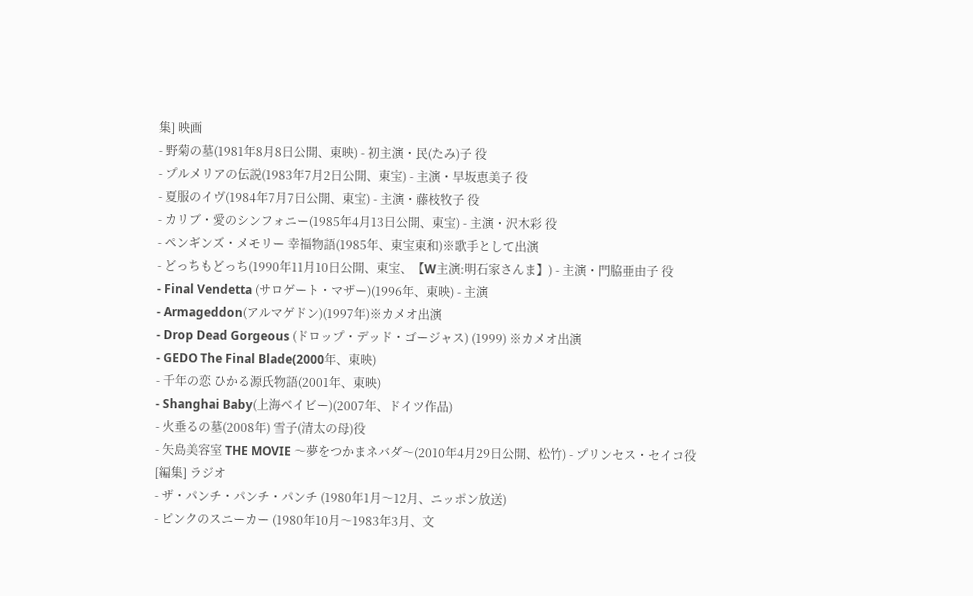集] 映画
- 野菊の墓(1981年8月8日公開、東映) - 初主演・民(たみ)子 役
- プルメリアの伝説(1983年7月2日公開、東宝) - 主演・早坂恵美子 役
- 夏服のイヴ(1984年7月7日公開、東宝) - 主演・藤枝牧子 役
- カリブ・愛のシンフォニー(1985年4月13日公開、東宝) - 主演・沢木彩 役
- ペンギンズ・メモリー 幸福物語(1985年、東宝東和)※歌手として出演
- どっちもどっち(1990年11月10日公開、東宝、【W主演:明石家さんま】) - 主演・門脇亜由子 役
- Final Vendetta (サロゲート・マザー)(1996年、東映) - 主演
- Armageddon(アルマゲドン)(1997年)※カメオ出演
- Drop Dead Gorgeous (ドロップ・デッド・ゴージャス) (1999) ※カメオ出演
- GEDO The Final Blade(2000年、東映)
- 千年の恋 ひかる源氏物語(2001年、東映)
- Shanghai Baby(上海ベイビー)(2007年、ドイツ作品)
- 火垂るの墓(2008年) 雪子(清太の母)役
- 矢島美容室 THE MOVIE 〜夢をつかまネバダ〜(2010年4月29日公開、松竹) - プリンセス・セイコ役
[編集] ラジオ
- ザ・パンチ・パンチ・パンチ (1980年1月〜12月、ニッポン放送)
- ピンクのスニーカー (1980年10月〜1983年3月、文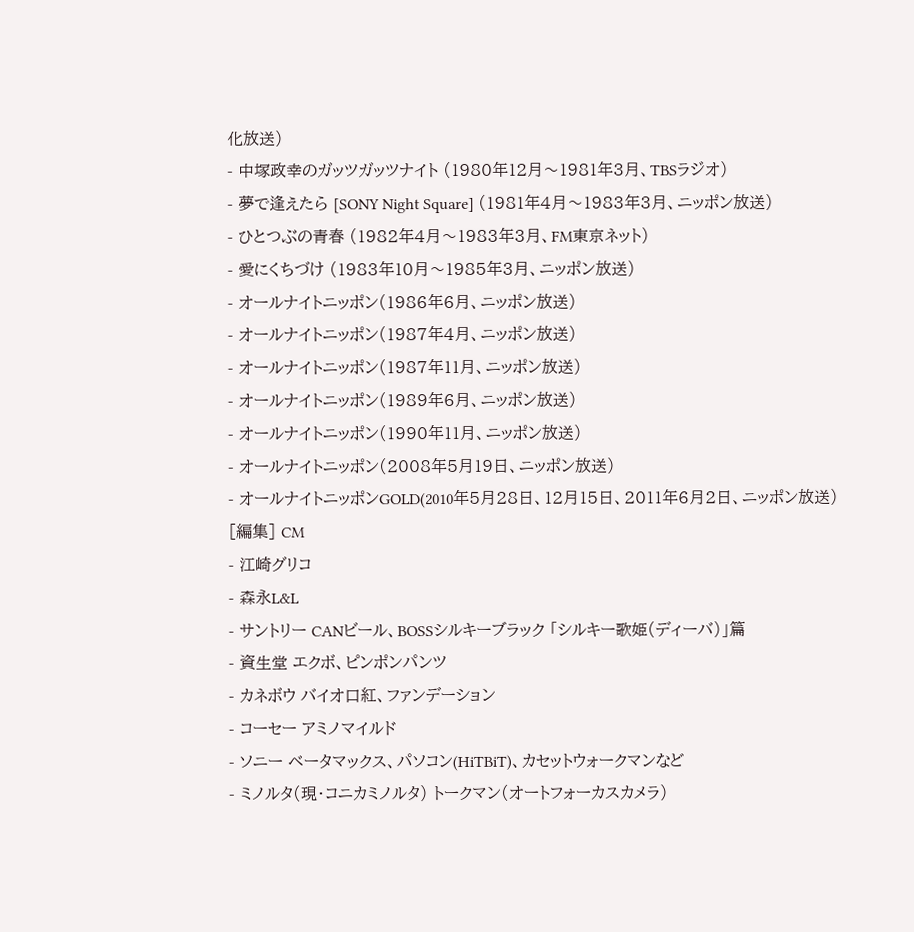化放送)
- 中塚政幸のガッツガッツナイト (1980年12月〜1981年3月、TBSラジオ)
- 夢で逢えたら [SONY Night Square] (1981年4月〜1983年3月、ニッポン放送)
- ひとつぶの青春 (1982年4月〜1983年3月、FM東京ネット)
- 愛にくちづけ (1983年10月〜1985年3月、ニッポン放送)
- オールナイトニッポン(1986年6月、ニッポン放送)
- オールナイトニッポン(1987年4月、ニッポン放送)
- オールナイトニッポン(1987年11月、ニッポン放送)
- オールナイトニッポン(1989年6月、ニッポン放送)
- オールナイトニッポン(1990年11月、ニッポン放送)
- オールナイトニッポン(2008年5月19日、ニッポン放送)
- オールナイトニッポンGOLD(2010年5月28日、12月15日、2011年6月2日、ニッポン放送)
[編集] CM
- 江崎グリコ
- 森永L&L
- サントリー CANビール、BOSSシルキーブラック 「シルキー歌姫(ディーバ)」篇
- 資生堂 エクボ、ピンポンパンツ
- カネボウ バイオ口紅、ファンデーション
- コーセー アミノマイルド
- ソニー ベータマックス、パソコン(HiTBiT)、カセットウォークマンなど
- ミノルタ(現・コニカミノルタ) トークマン(オートフォーカスカメラ)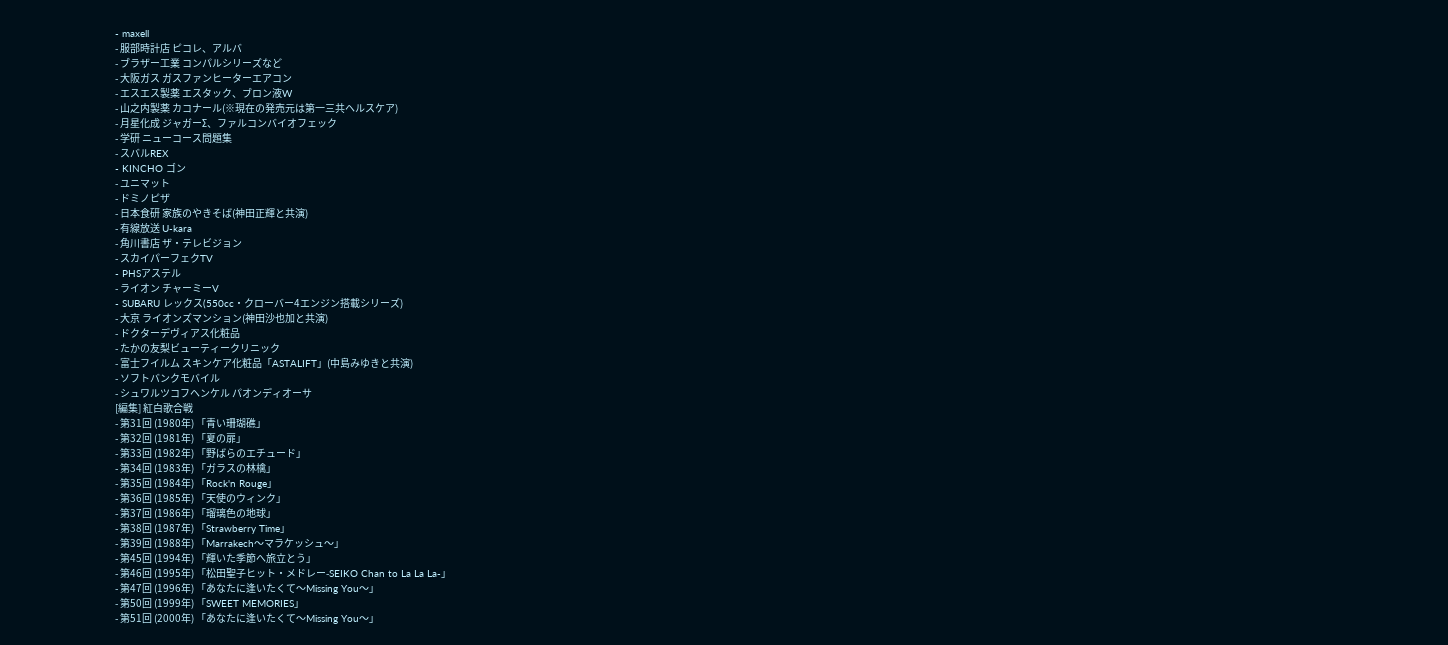- maxell
- 服部時計店 ピコレ、アルバ
- ブラザー工業 コンパルシリーズなど
- 大阪ガス ガスファンヒーターエアコン
- エスエス製薬 エスタック、ブロン液W
- 山之内製薬 カコナール(※現在の発売元は第一三共ヘルスケア)
- 月星化成 ジャガーΣ、ファルコンバイオフェック
- 学研 ニューコース問題集
- スバルREX
- KINCHO ゴン
- ユニマット
- ドミノピザ
- 日本食研 家族のやきそば(神田正輝と共演)
- 有線放送 U-kara
- 角川書店 ザ・テレビジョン
- スカイパーフェクTV
- PHSアステル
- ライオン チャーミーV
- SUBARU レックス(550cc・クローバー4エンジン搭載シリーズ)
- 大京 ライオンズマンション(神田沙也加と共演)
- ドクターデヴィアス化粧品
- たかの友梨ビューティークリニック
- 富士フイルム スキンケア化粧品「ASTALIFT」(中島みゆきと共演)
- ソフトバンクモバイル
- シュワルツコフヘンケル パオンディオーサ
[編集] 紅白歌合戦
- 第31回 (1980年) 「青い珊瑚礁」
- 第32回 (1981年) 「夏の扉」
- 第33回 (1982年) 「野ばらのエチュード」
- 第34回 (1983年) 「ガラスの林檎」
- 第35回 (1984年) 「Rock'n Rouge」
- 第36回 (1985年) 「天使のウィンク」
- 第37回 (1986年) 「瑠璃色の地球」
- 第38回 (1987年) 「Strawberry Time」
- 第39回 (1988年) 「Marrakech〜マラケッシュ〜」
- 第45回 (1994年) 「輝いた季節へ旅立とう」
- 第46回 (1995年) 「松田聖子ヒット・メドレー-SEIKO Chan to La La La-」
- 第47回 (1996年) 「あなたに逢いたくて〜Missing You〜」
- 第50回 (1999年) 「SWEET MEMORIES」
- 第51回 (2000年) 「あなたに逢いたくて〜Missing You〜」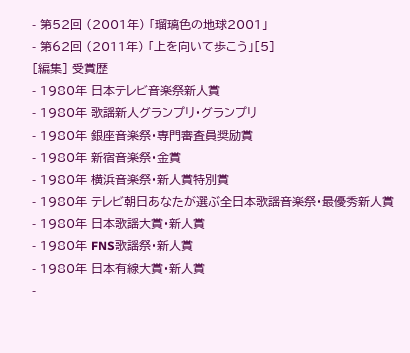- 第52回 (2001年) 「瑠璃色の地球2001」
- 第62回 (2011年) 「上を向いて歩こう」[5]
[編集] 受賞歴
- 1980年 日本テレビ音楽祭新人賞
- 1980年 歌謡新人グランプリ・グランプリ
- 1980年 銀座音楽祭・専門審査員奨励賞
- 1980年 新宿音楽祭・金賞
- 1980年 横浜音楽祭・新人賞特別賞
- 1980年 テレビ朝日あなたが選ぶ全日本歌謡音楽祭・最優秀新人賞
- 1980年 日本歌謡大賞・新人賞
- 1980年 FNS歌謡祭・新人賞
- 1980年 日本有線大賞・新人賞
-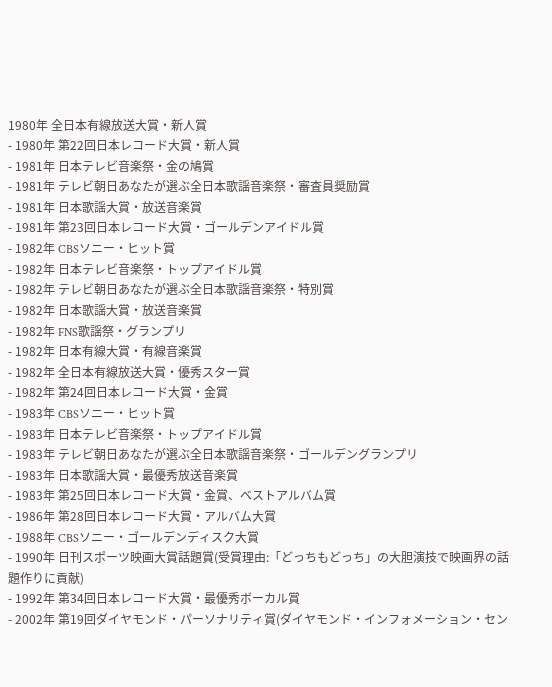1980年 全日本有線放送大賞・新人賞
- 1980年 第22回日本レコード大賞・新人賞
- 1981年 日本テレビ音楽祭・金の鳩賞
- 1981年 テレビ朝日あなたが選ぶ全日本歌謡音楽祭・審査員奨励賞
- 1981年 日本歌謡大賞・放送音楽賞
- 1981年 第23回日本レコード大賞・ゴールデンアイドル賞
- 1982年 CBSソニー・ヒット賞
- 1982年 日本テレビ音楽祭・トップアイドル賞
- 1982年 テレビ朝日あなたが選ぶ全日本歌謡音楽祭・特別賞
- 1982年 日本歌謡大賞・放送音楽賞
- 1982年 FNS歌謡祭・グランプリ
- 1982年 日本有線大賞・有線音楽賞
- 1982年 全日本有線放送大賞・優秀スター賞
- 1982年 第24回日本レコード大賞・金賞
- 1983年 CBSソニー・ヒット賞
- 1983年 日本テレビ音楽祭・トップアイドル賞
- 1983年 テレビ朝日あなたが選ぶ全日本歌謡音楽祭・ゴールデングランプリ
- 1983年 日本歌謡大賞・最優秀放送音楽賞
- 1983年 第25回日本レコード大賞・金賞、ベストアルバム賞
- 1986年 第28回日本レコード大賞・アルバム大賞
- 1988年 CBSソニー・ゴールデンディスク大賞
- 1990年 日刊スポーツ映画大賞話題賞(受賞理由:「どっちもどっち」の大胆演技で映画界の話題作りに貢献)
- 1992年 第34回日本レコード大賞・最優秀ボーカル賞
- 2002年 第19回ダイヤモンド・パーソナリティ賞(ダイヤモンド・インフォメーション・セン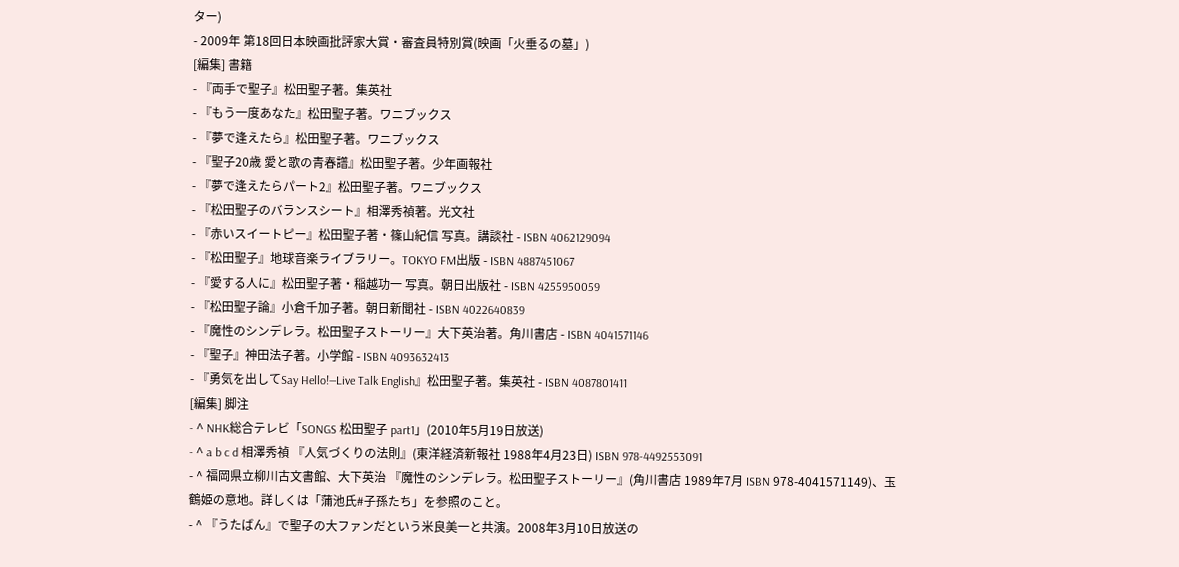ター)
- 2009年 第18回日本映画批評家大賞・審査員特別賞(映画「火垂るの墓」)
[編集] 書籍
- 『両手で聖子』松田聖子著。集英社
- 『もう一度あなた』松田聖子著。ワニブックス
- 『夢で逢えたら』松田聖子著。ワニブックス
- 『聖子20歳 愛と歌の青春譜』松田聖子著。少年画報社
- 『夢で逢えたらパート2』松田聖子著。ワニブックス
- 『松田聖子のバランスシート』相澤秀禎著。光文社
- 『赤いスイートピー』松田聖子著・篠山紀信 写真。講談社 - ISBN 4062129094
- 『松田聖子』地球音楽ライブラリー。TOKYO FM出版 - ISBN 4887451067
- 『愛する人に』松田聖子著・稲越功一 写真。朝日出版社 - ISBN 4255950059
- 『松田聖子論』小倉千加子著。朝日新聞社 - ISBN 4022640839
- 『魔性のシンデレラ。松田聖子ストーリー』大下英治著。角川書店 - ISBN 4041571146
- 『聖子』神田法子著。小学館 - ISBN 4093632413
- 『勇気を出してSay Hello!―Live Talk English』松田聖子著。集英社 - ISBN 4087801411
[編集] 脚注
- ^ NHK総合テレビ「SONGS 松田聖子 part1」(2010年5月19日放送)
- ^ a b c d 相澤秀禎 『人気づくりの法則』(東洋経済新報社 1988年4月23日) ISBN 978-4492553091
- ^ 福岡県立柳川古文書館、大下英治 『魔性のシンデレラ。松田聖子ストーリー』(角川書店 1989年7月 ISBN 978-4041571149)、玉鶴姫の意地。詳しくは「蒲池氏#子孫たち」を参照のこと。
- ^ 『うたばん』で聖子の大ファンだという米良美一と共演。2008年3月10日放送の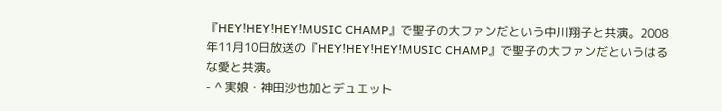『HEY!HEY!HEY!MUSIC CHAMP』で聖子の大ファンだという中川翔子と共演。2008年11月10日放送の『HEY!HEY!HEY!MUSIC CHAMP』で聖子の大ファンだというはるな愛と共演。
- ^ 実娘・神田沙也加とデュエット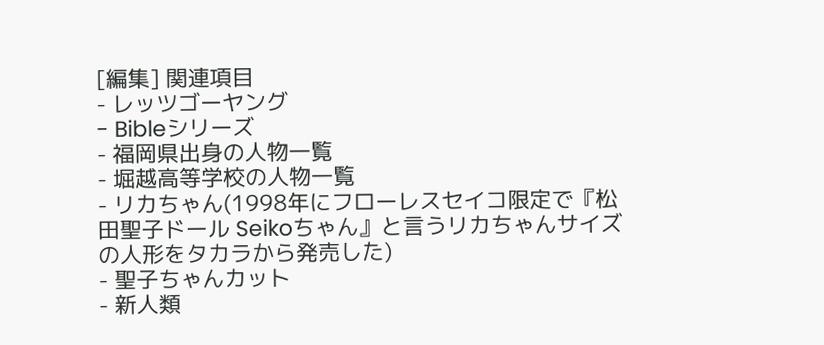[編集] 関連項目
- レッツゴーヤング
- Bibleシリーズ
- 福岡県出身の人物一覧
- 堀越高等学校の人物一覧
- リカちゃん(1998年にフローレスセイコ限定で『松田聖子ドール Seikoちゃん』と言うリカちゃんサイズの人形をタカラから発売した)
- 聖子ちゃんカット
- 新人類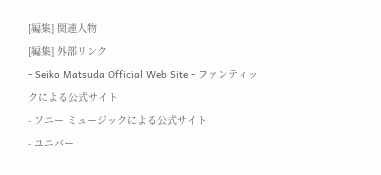[編集] 関連人物
[編集] 外部リンク
- Seiko Matsuda Official Web Site - ファンティックによる公式サイト
- ソニー ミュージックによる公式サイト
- ユニバー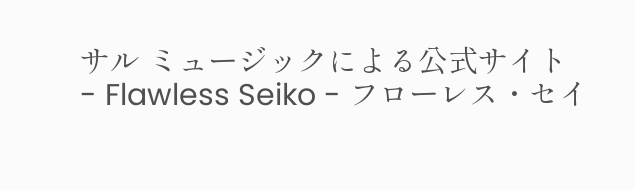サル ミュージックによる公式サイト
- Flawless Seiko - フローレス・セイ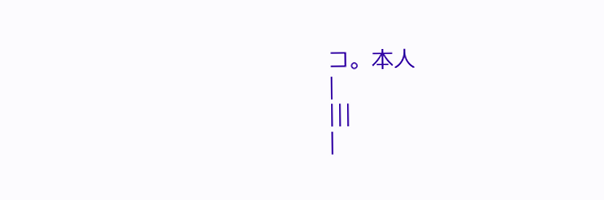コ。本人
|
|||
|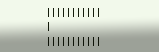|||||||||||
|
|||||||||||